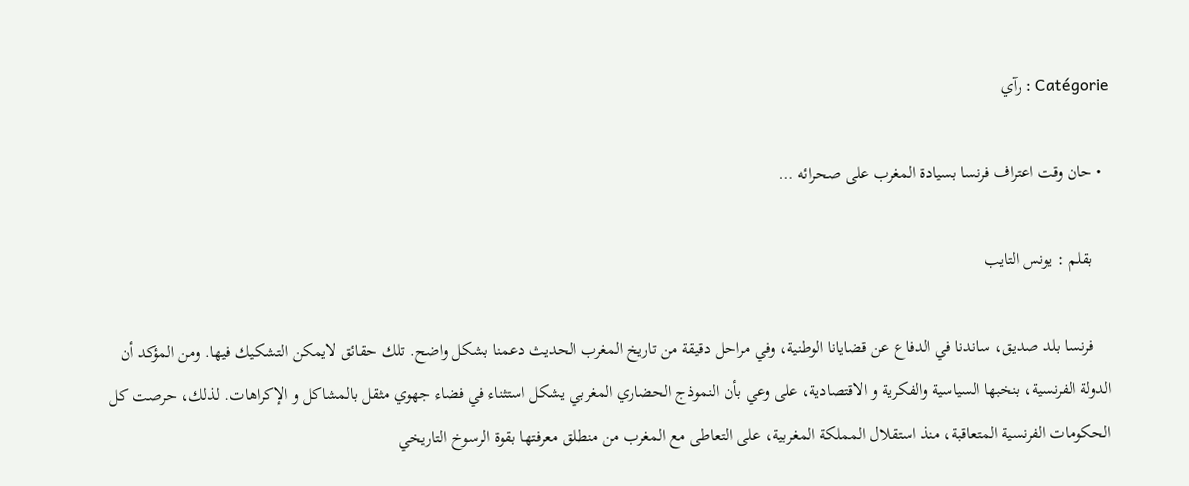Catégorie : رآي

  • حان وقت اعتراف فرنسا بسيادة المغرب على صحرائه …

    بقلم : يونس التايب

    فرنسا بلد صديق، ساندنا في الدفاع عن قضايانا الوطنية، وفي مراحل دقيقة من تاريخ المغرب الحديث دعمنا بشكل واضح. تلك حقائق لايمكن التشكيك فيها. ومن المؤكد أن الدولة الفرنسية، بنخبها السياسية والفكرية و الاقتصادية، على وعي بأن النموذج الحضاري المغربي يشكل استثناء في فضاء جهوي مثقل بالمشاكل و الإكراهات. لذلك، حرصت كل الحكومات الفرنسية المتعاقبة، منذ استقلال المملكة المغربية، على التعاطى مع المغرب من منطلق معرفتها بقوة الرسوخ التاريخي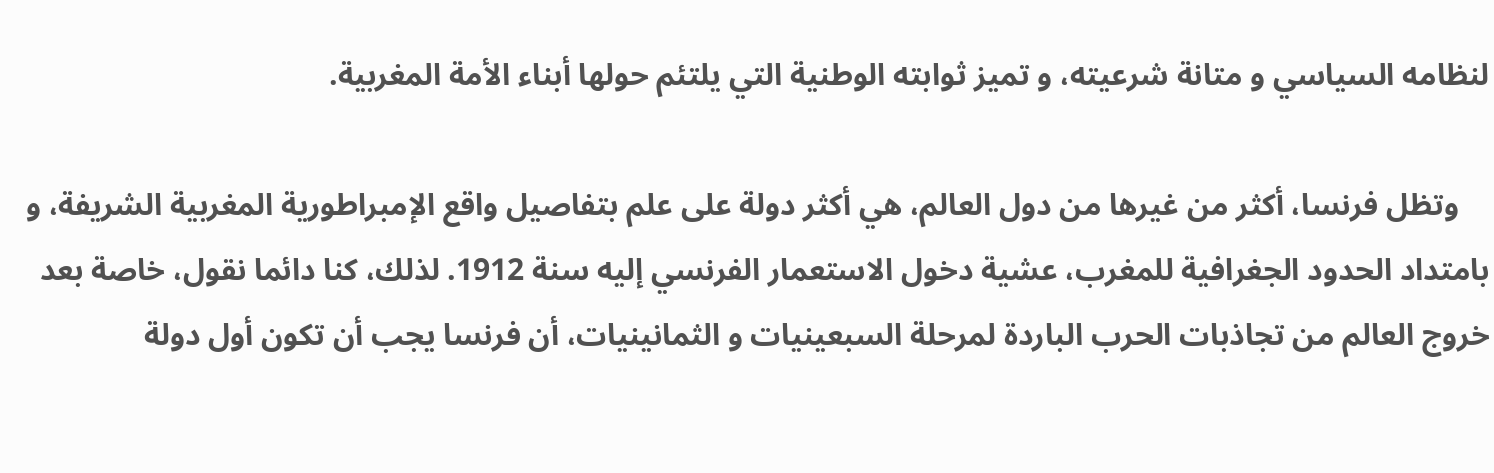لنظامه السياسي و متانة شرعيته، و تميز ثوابته الوطنية التي يلتئم حولها أبناء الأمة المغربية.

    وتظل فرنسا، أكثر من غيرها من دول العالم، هي أكثر دولة على علم بتفاصيل واقع الإمبراطورية المغربية الشريفة، و بامتداد الحدود الجغرافية للمغرب، عشية دخول الاستعمار الفرنسي إليه سنة 1912. لذلك، كنا دائما نقول، خاصة بعد خروج العالم من تجاذبات الحرب الباردة لمرحلة السبعينيات و الثمانينيات، أن فرنسا يجب أن تكون أول دولة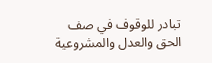تبادر للوقوف في صف الحق والعدل والمشروعية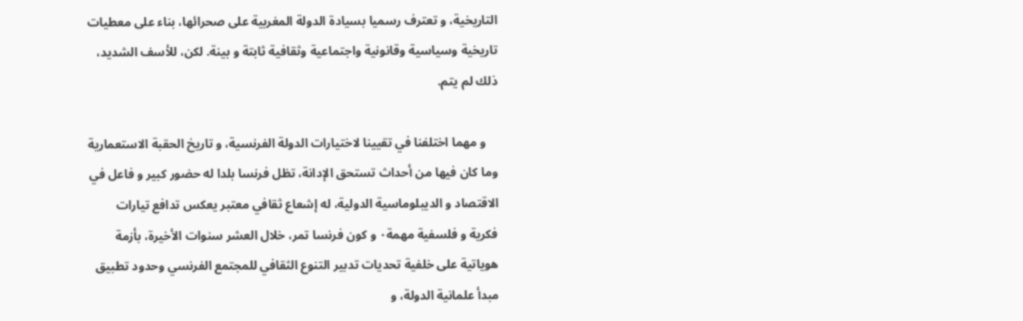التاريخية، و تعترف رسميا بسيادة الدولة المغربية على صحرائها، بناء على معطيات تاريخية وسياسية وقانونية واجتماعية وثقافية ثابتة و بينة. لكن، للأسف الشديد، ذلك لم يتم.

    و مهما اختلفنا في تقيينا لاختيارات الدولة الفرنسية، و تاريخ الحقبة الاستعمارية وما كان فيها من أحداث تستحق الإدانة، تظل فرنسا بلدا له حضور كبير و فاعل في الاقتصاد و الديبلوماسية الدولية، له إشعاع ثقافي معتبر يعكس تدافع تيارات فكرية و فلسفية مهمة٠ و كون فرنسا تمر، خلال العشر سنوات الأخيرة، بأزمة هوياتية على خلفية تحديات تدبير التنوع الثقافي للمجتمع الفرنسي وحدود تطبيق مبدأ علمانية الدولة، و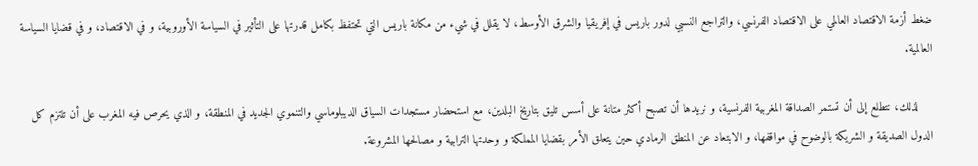ضغط أزمة الاقتصاد العالمي على الاقتصاد الفرنسي، والتراجع النسبي لدور باريس في إفريقيا والشرق الأوسط، لا يقلل في شيء من مكانة باريس التي تحتفظ بكامل قدرتها على التأثير في السياسة الأوروبية، و في الاقتصاد، و في قضايا السياسة العالمية.

    لذلك، نتطلع إلى أن تستمر الصداقة المغربية الفرنسية، و نريدها أن تصبح أكثر متانة على أسس تليق بتاريخ البلدين، مع استحضار مستجدات السياق الديبلوماسي والتنموي الجديد في المنطقة، و الذي يحرص فيه المغرب على أن تلتزم كل الدول الصديقة و الشريكة بالوضوح في مواقفها، و الابتعاد عن المنطق الرمادي حين يتعلق الأمر بقضايا المملكة و وحدتها الترابية و مصالحها المشروعة.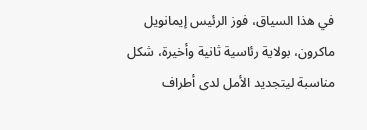في هذا السياق، فوز الرئيس إيمانويل ماكرون، بولاية رئاسية ثانية وأخيرة، شكل مناسبة ليتجديد الأمل لدى أطراف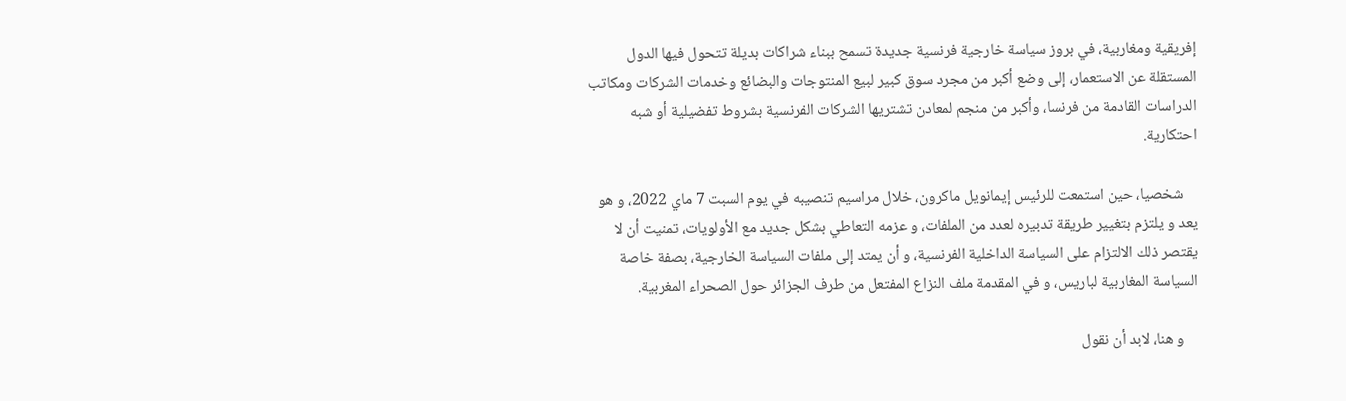إفريقية ومغاربية، في بروز سياسة خارجية فرنسية جديدة تسمح ببناء شراكات بديلة تتحول فيها الدول المستقلة عن الاستعمار، إلى وضع أكبر من مجرد سوق كبير لبيع المنتوجات والبضائع وخدمات الشركات ومكاتب الدراسات القادمة من فرنسا، وأكبر من منجم لمعادن تشتريها الشركات الفرنسية بشروط تفضيلية أو شبه احتكارية.

    شخصيا، حين استمعت للرئيس إيمانويل ماكرون، خلال مراسيم تنصيبه في يوم السبت 7 ماي 2022، و هو يعد و يلتزم بتغيير طريقة تدبيره لعدد من الملفات، و عزمه التعاطي بشكل جديد مع الأولويات، تمنيت أن لا يقتصر ذلك الالتزام على السياسة الداخلية الفرنسية، و أن يمتد إلى ملفات السياسة الخارجية، بصفة خاصة السياسة المغاربية لباريس، و في المقدمة ملف النزاع المفتعل من طرف الجزائر حول الصحراء المغربية.

    و هنا، لابد أن نقول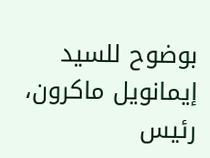بوضوح للسيد إيمانويل ماكرون، رئيس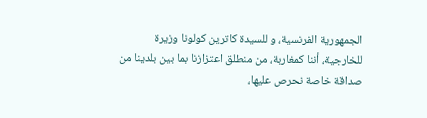الجمهورية الفرنسية، و للسيدة كاترين كولونا وزيرة للخارجية، أننا كمغاربة، من منطلق اعتزازنا بما بين بلدينا من صداقة خاصة نحرص عليها،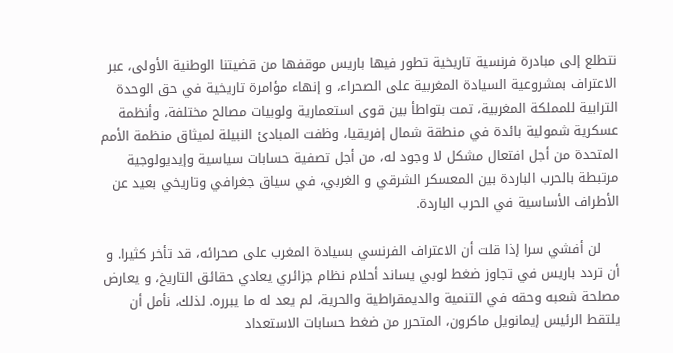نتطلع إلى مبادرة فرنسية تاريخية تطور فيها باريس موقفها من قضيتنا الوطنية الأولى، عبر الاعتراف بمشروعية السيادة المغربية على الصحراء، و إنهاء مؤامرة تاريخية في حق الوحدة الترابية للمملكة المغربية، تمت بتواطأ بين قوى استعمارية ولوبيات مصالح مختلفة، وأنظمة عسكرية شمولية بائدة في منطقة شمال إفريقيا، وظفت المبادئ النبيلة لميثاق منظمة الأمم المتحدة من أجل افتعال مشكل لا وجود له، من أجل تصفية حسابات سياسية وإيديولوجية مرتبطة بالحرب الباردة بين المعسكر الشرقي و الغربي، في سياق جغرافي وتاريخي بعيد عن الأطراف الأساسية في الحرب الباردة.

    لن أفشي سرا إذا قلت أن الاعتراف الفرنسي بسيادة المغرب على صحرائه، قد تأخر كثيرا. و أن تردد باريس في تجاوز ضغط لوبي يساند أحلام نظام جزائري يعادي حقائق التاريخ، و يعارض مصلحة شعبه وحقه في التنمية والديمقراطية والحرية، لم يعد له ما يبرره. لذلك، نأمل أن يلتقط الرئيس إيمانويل ماكرون، المتحرر من ضغط حسابات الاستعداد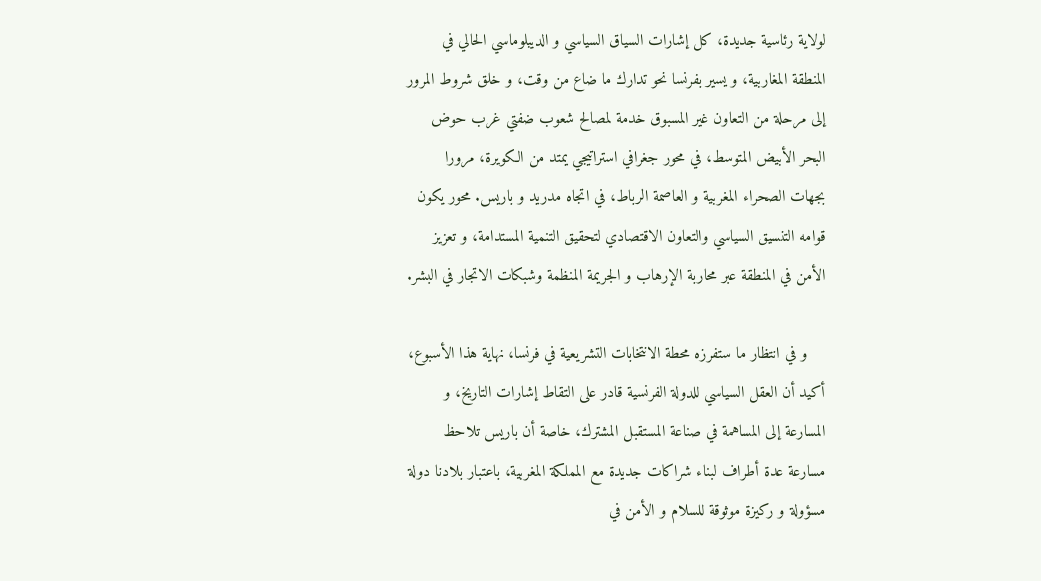لولاية رئاسية جديدة، كل إشارات السياق السياسي و الديبلوماسي الحالي في المنطقة المغاربية، و يسير بفرنسا نحو تدارك ما ضاع من وقت، و خلق شروط المرور إلى مرحلة من التعاون غير المسبوق خدمة لمصالح شعوب ضفتي غرب حوض البحر الأبيض المتوسط، في محور جغرافي استراتيجي يمتد من الكويرة، مرورا بجهات الصحراء المغربية و العاصمة الرباط، في اتجاه مدريد و باريس. محور يكون قوامه التنسيق السياسي والتعاون الاقتصادي لتحقيق التنمية المستدامة، و تعزيز الأمن في المنطقة عبر محاربة الإرهاب و الجريمة المنظمة وشبكات الاتجار في البشر.

    و في انتظار ما ستفرزه محطة الانتخابات التشريعية في فرنسا، نهاية هذا الأسبوع، أكيد أن العقل السياسي للدولة الفرنسية قادر على التقاط إشارات التاريخ، و المسارعة إلى المساهمة في صناعة المستقبل المشترك، خاصة أن باريس تلاحظ مسارعة عدة أطراف لبناء شراكات جديدة مع المملكة المغربية، باعتبار بلادنا دولة مسؤولة و ركيزة موثوقة للسلام و الأمن في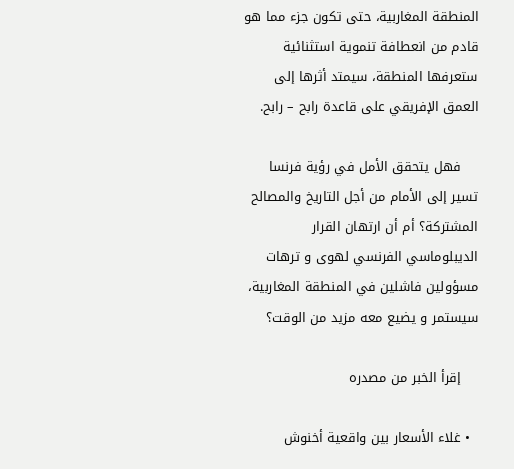المنطقة المغاربية، حتى تكون جزء مما هو قادم من انعطافة تنموية استثنائية ستعرفها المنطقة، سيمتد أثرها إلى العمق الإفريقي على قاعدة رابح – رابح.

    فهل يتحقق الأمل في رؤية فرنسا تسير إلى الأمام من أجل التاريخ والمصالح المشتركة؟ أم أن ارتهان القرار الديبلوماسي الفرنسي لهوى و ترهات مسؤولين فاشلين في المنطقة المغاربية، سيستمر و يضيع معه مزيد من الوقت؟

    إقرأ الخبر من مصدره

  • غلاء الأسعار بين واقعية أخنوش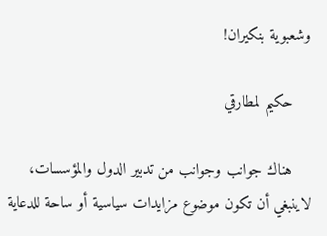وشعبوية بنكيران!

    حكيم لمطارقي

    هناك جوانب وجوانب من تدبير الدول والمؤسسات، لاينبغي أن تكون موضوع مزايدات سياسية أو ساحة للدعاية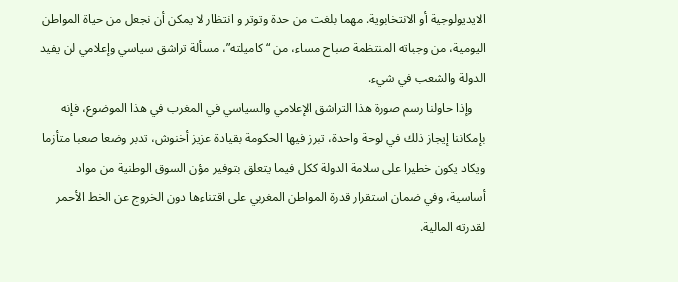الايديولوجية أو الانتخابوية. مهما بلغت من حدة وتوتر و انتظار لا يمكن أن نجعل من حياة المواطن اليومية، من وجباته المنتظمة صباح مساء، من “كاميلته”، مسألة تراشق سياسي وإعلامي لن يفيد الدولة والشعب في شيء.
    وإذا حاولنا رسم صورة هذا التراشق الإعلامي والسياسي في المغرب في هذا الموضوع، فإنه بإمكاننا إيجاز ذلك في لوحة واحدة، تبرز فيها الحكومة بقيادة عزيز أخنوش، تدبر وضعا صعبا متأزما ويكاد يكون خطيرا على سلامة الدولة ككل فيما يتعلق بتوفير مؤن السوق الوطنية من مواد أساسية، وفي ضمان استقرار قدرة المواطن المغربي على اقتناءها دون الخروج عن الخط الأحمر لقدرته المالية.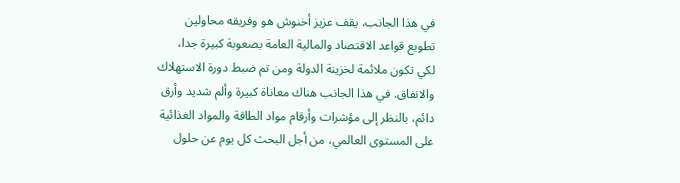في هذا الجانب، يقف عزيز أخنوش هو وفريقه محاولين تطويع قواعد الاقتصاد والمالية العامة بصعوبة كبيرة جدا، لكي تكون ملائمة لخزينة الدولة ومن تم ضبط دورة الاستهلاك والانفاق. في هذا الجانب هناك معاناة كبيرة وألم شديد وأرق دائم، بالنظر إلى مؤشرات وأرقام مواد الطاقة والمواد الغذائية على المستوى العالمي، من أجل البحث كل يوم عن حلول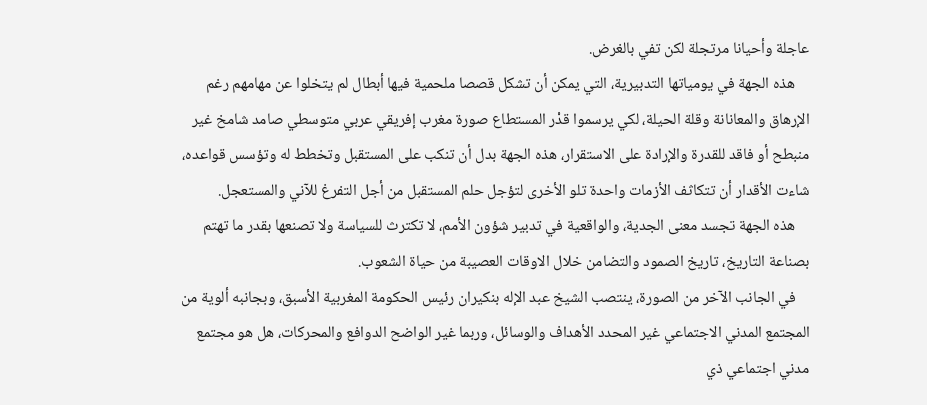عاجلة وأحيانا مرتجلة لكن تفي بالغرض.
    هذه الجهة في يومياتها التدبيرية، التي يمكن أن تشكل قصصا ملحمية فيها أبطال لم يتخلوا عن مهامهم رغم الإرهاق والمعانانة وقلة الحيلة، لكي يرسموا قدْر المستطاع صورة مغرب إفريقي عربي متوسطي صامد شامخ غير منبطح أو فاقد للقدرة والإرادة على الاستقرار، هذه الجهة بدل أن تنكب على المستقبل وتخطط له وتؤسس قواعده، شاءت الأقدار أن تتكاثف الأزمات واحدة تلو الأخرى لتؤجل حلم المستقبل من أجل التفرغ للآني والمستعجل.
    هذه الجهة تجسد معنى الجدية، والواقعية في تدبير شؤون الأمم، لا تكترث للسياسة ولا تصنعها بقدر ما تهتم بصناعة التاريخ، تاريخ الصمود والتضامن خلال الاوقات العصيبة من حياة الشعوب.
    في الجانب الآخر من الصورة، ينتصب الشيخ عبد الإله بنكيران رئيس الحكومة المغربية الأسبق، وبجانبه ألوية من المجتمع المدني الاجتماعي غير المحدد الأهداف والوسائل، وربما غير الواضح الدوافع والمحركات، هل هو مجتمع مدني اجتماعي ذي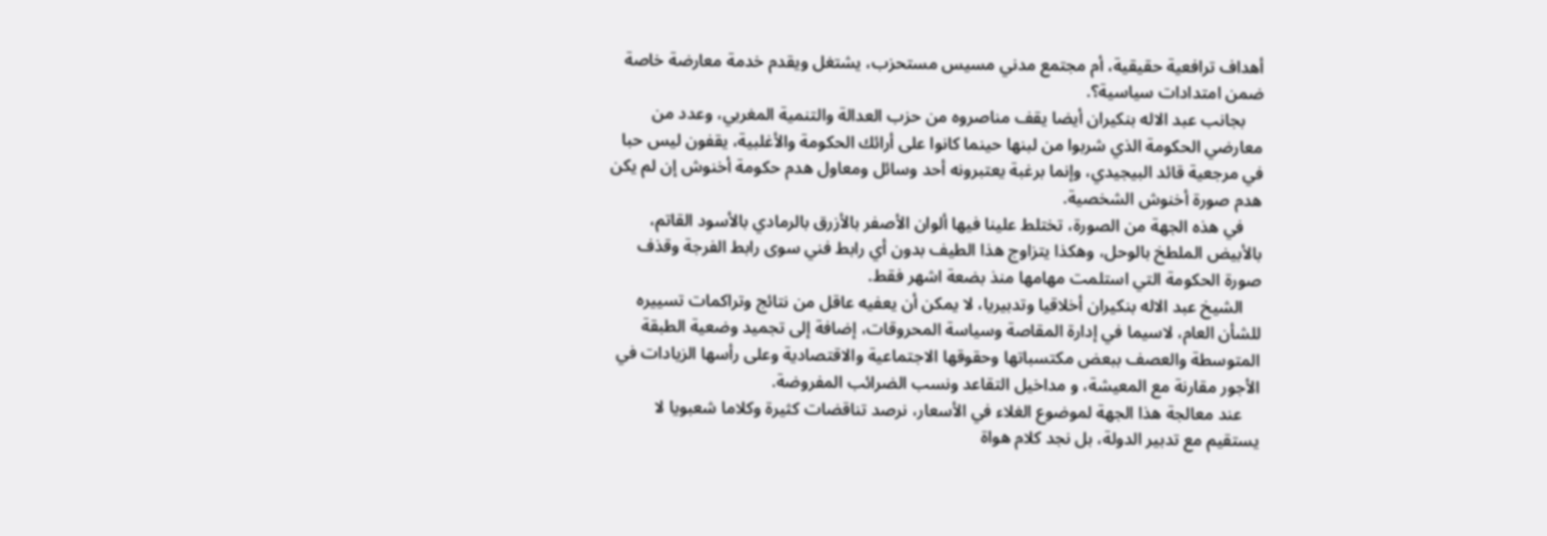أهداف ترافعية حقيقية، أم مجتمع مدني مسيس مستحزب، يشتغل ويقدم خدمة معارضة خاصة ضمن امتدادات سياسية؟.
    بجانب عبد الاله بنكيران أيضا يقف مناصروه من حزب العدالة والتنمية المغربي، وعدد من معارضي الحكومة الذي شربوا من لبنها حينما كانوا على أرائك الحكومة والأغلبية، يقفون ليس حبا في مرجعية قائد البيجيدي، وإنما برغبة يعتبرونه أحد وسائل ومعاول هدم حكومة أخنوش إن لم يكن هدم صورة أخنوش الشخصية.
    في هذه الجهة من الصورة، تختلط علينا فيها ألوان الأصفر بالأزرق بالرمادي بالأسود القاتم، بالأبيض الملطخ بالوحل، وهكذا يتزاوج هذا الطيف بدون أي رابط فني سوى رابط الفرجة وقذف صورة الحكومة التي استلمت مهامها منذ بضعة اشهر فقط.
    الشيخ عبد الاله بنكيران أخلاقيا وتدبيريا، لا يمكن أن يعفيه عاقل من نتائج وتراكمات تسييره للشأن العام، لاسيما في إدارة المقاصة وسياسة المحروقات، إضافة إلى تجميد وضعية الطبقة المتوسطة والعصف ببعض مكتسباتها وحقوقها الاجتماعية والاقتصادية وعلى رأسها الزيادات في الأجور مقارنة مع المعيشة، و مداخيل التقاعد ونسب الضرائب المفروضة.
    عند معالجة هذا الجهة لموضوع الغلاء في الأسعار، نرصد تناقضات كثيرة وكلاما شعبويا لا يستقيم مع تدبير الدولة، بل نجد كلام هواة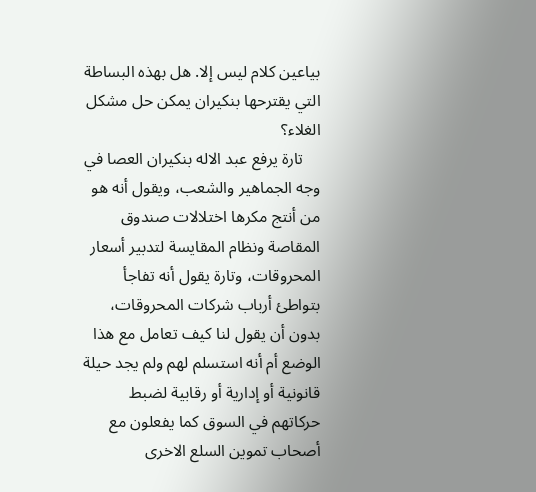بياعين كلام ليس إلا. هل بهذه البساطة التي يقترحها بنكيران يمكن حل مشكل الغلاء؟
    تارة يرفع عبد الاله بنكيران العصا في وجه الجماهير والشعب، ويقول أنه هو من أنتج مكرها اختلالات صندوق المقاصة ونظام المقايسة لتدبير أسعار المحروقات، وتارة يقول أنه تفاجأ بتواطئ أرباب شركات المحروقات، بدون أن يقول لنا كيف تعامل مع هذا الوضع أم أنه استسلم لهم ولم يجد حيلة قانونية أو إدارية أو رقابية لضبط حركاتهم في السوق كما يفعلون مع أصحاب تموين السلع الاخرى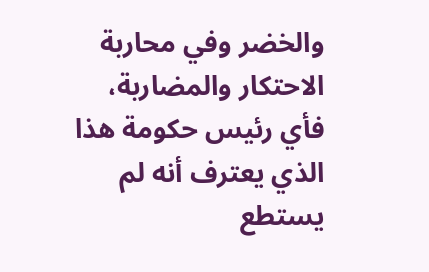والخضر وفي محاربة الاحتكار والمضاربة، فأي رئيس حكومة هذا الذي يعترف أنه لم يستطع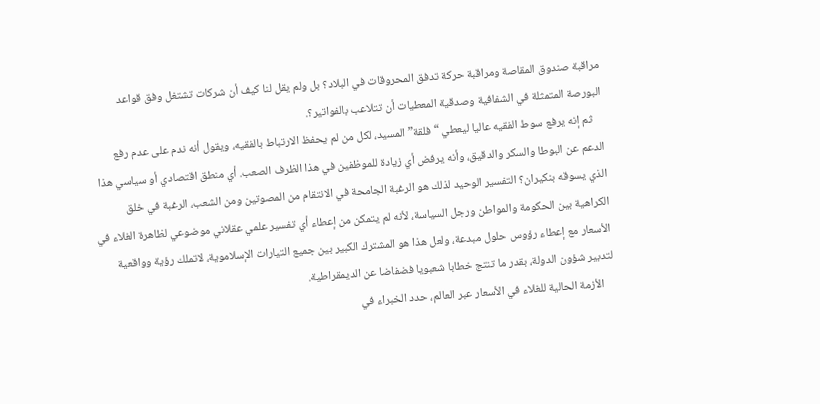مراقبة صندوق المقاصة ومراقبة حركة تدفق المحروقات في البلاد؟ بل ولم يقل لنا كيف أن شركات تشتغل وفق قواعد البورصة المتمثلة في الشفافية وصدقية المعطيات أن تتلاعب بالفواتير؟.
    ثم إنه يرفع سوط الفقيه عاليا ليعطي “فلقة” المسيد، لكل من لم يحفظ الارتباط بالفقيه، ويقول أنه ندم على عدم رفع الدعم عن البوطا والسكر والدقيق، وأنه يرفض أي زيادة للموظفين في هذا الظرف الصعب. أي منطق اقتصادي أو سياسي هذا الذي يسوقه بنكيران؟ التفسير الوحيد لذلك هو الرغبة الجامحة في الانتقام من المصوتين ومن الشعب، الرغبة في خلق الكراهية بين الحكومة والمواطن ورجل السياسة، لأنه لم يتمكن من إعطاء أي تفسير علمي عقلاني موضوعي لظاهرة الغلاء في الأسعار مع إعطاء رؤوس حلول مبدعة، ولعل هذا هو المشترك الكبير بين جميع التيارات الإسلاموية، لاتملك رؤية وواقعية لتدبير شؤون الدولة، بقدر ما تنتج خطابا شعبويا فضفاضا عن الديمقراطية.
    الأزمة الحالية للغلاء في الأسعار عبر العالم، حدد الخبراء في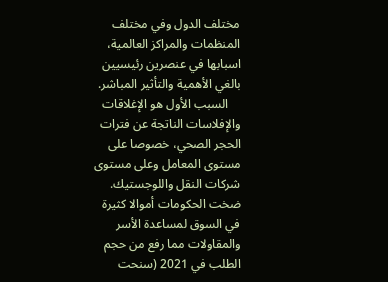مختلف الدول وفي مختلف المنظمات والمراكز العالمية، اسبابها في عنصرين رئيسيين بالغي الأهمية والتأثير المباشر.
    السبب الأول هو الإغلاقات والإفلاسات الناتجة عن فترات الحجر الصحي، خصوصا على مستوى المعامل وعلى مستوى شركات النقل واللوجستيك. ضخت الحكومات أموالا كثيرة في السوق لمساعدة الأسر والمقاولات مما رفع من حجم الطلب في 2021 (سنحت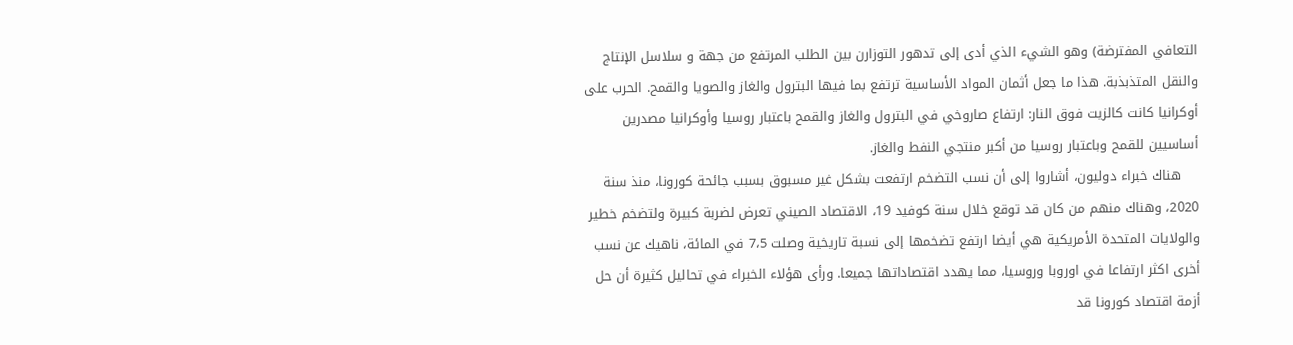التعافي المفترضة) وهو الشيء الذي أدى إلى تدهور التوزارن بين الطلب المرتفع من جهة و سلاسل الإنتاج والنقل المتذبذبة. هذا ما جعل أثمان المواد الأساسية ترتفع بما فيها البترول والغاز والصويا والقمح. الحرب على أوكرانيا كانت كالزيت فوق النار: ارتفاع صاروخي في البترول والغاز والقمح باعتبار روسيا وأوكرانيا مصدرين أساسيين للقمح وباعتبار روسيا من أكبر منتجي النفط والغاز.
    هناك خبراء دوليون، أشاروا إلى أن نسب التضخم ارتفعت بشكل غير مسبوق بسبب جائحة كورونا، منذ سنة 2020، وهناك منهم من كان قد توقع خلال سنة كوفيد 19، الاقتصاد الصيني تعرض لضربة كبيرة ولتضخم خطير والولايات المتحدة الأمريكية هي أيضا ارتفع تضخمها إلى نسبة تاريخية وصلت 7،5 في المائة، ناهيك عن نسب أخرى اكثر ارتفاعا في اوروبا وروسيا، مما يهدد اقتصاداتها جميعا. ورأى هؤلاء الخبراء في تحاليل كثيرة أن حل أزمة اقتصاد كورونا قد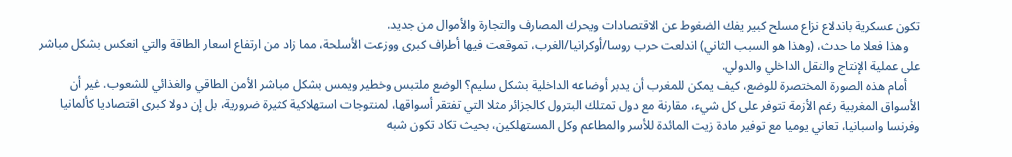تكون عسكرية باندلاع نزاع مسلح كبير يفك الضغوط عن الاقتصادات ويحرك المصارف والتجارة والأموال من جديد.
    وهذا فعلا ما حدث، (وهذا هو السبب الثاني) اندلعت حرب روسا/أوكرانيا/الغرب، تموقعت فيها أطراف كبرى ووزعت الأسلحة، مما زاد من ارتفاع اسعار الطاقة والتي انعكس بشكل مباشر على عملية الإنتاج والنقل الداخلي والدولي.
    أمام هذه الصورة المختصرة للوضع، كيف يمكن للمغرب أن يدبر أوضاعه الداخلية بشكل سليم؟ الوضع ملتبس وخطير ويمس بشكل مباشر الأمن الطاقي والغذائي للشعوب. غير أن الأسواق المغربية رغم الأزمة تتوفر على كل شيء، مقارنة مع دول تمتلك البترول كالجزائر مثلا التي تفتقر أسواقها، لمنتوجات استهلاكية كثيرة ضرورية، بل إن دولا كبرى اقتصاديا كألمانيا وفرنسا واسبانيا، تعاني يوميا مع توفير مادة زيت المائدة للأسر والمطاعم وكل المستهلكين، بحيث تكاد تكون شبه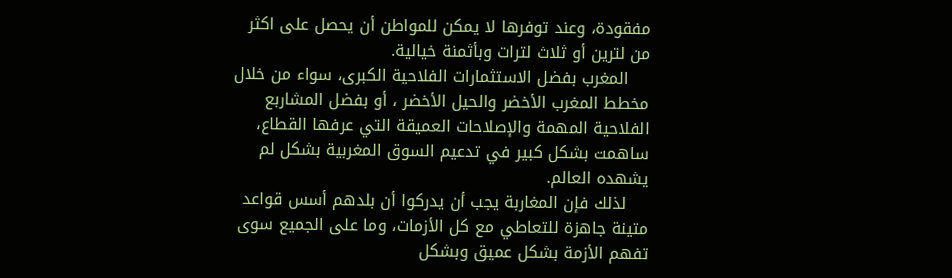مفقودة، وعند توفرها لا يمكن للمواطن أن يحصل على اكثر من لترين أو ثلاث لترات وبأثمنة خيالية.
    المغرب بفضل الاستثمارات الفلاحية الكبرى، سواء من خلال مخطط المغرب الأخضر والحيل الأخضر ، أو بفضل المشاربع الفلاحية المهمة والإصلاحات العميقة التي عرفها القطاع، ساهمت بشكل كبير في تدعيم السوق المغربية بشكل لم يشهده العالم.
    لذلك فإن المغاربة يجب أن يدركوا أن بلدهم أسس قواعد متينة جاهزة للتعاطي مع كل الأزمات، وما على الجميع سوى تفهم الأزمة بشكل عميق وبشكل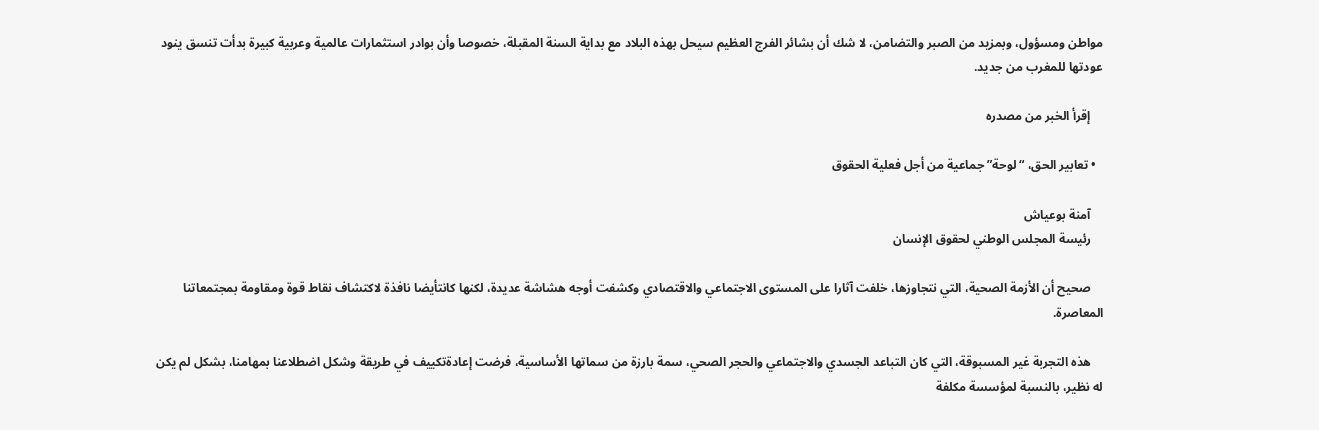مواطن ومسؤول، وبمزيد من الصبر والتضامن، لا شك أن بشائر الفرج العظيم سيحل بهذه البلاد مع بداية السنة المقبلة، خصوصا وأن بوادر استثمارات عالمية وعربية كبيرة بدأت تنسق ينود عودتها للمغرب من جديد.

    إقرأ الخبر من مصدره

  • تعابير الحق، “لوحة” جماعية من أجل فعلية الحقوق

    آمنة بوعياش
    رئيسة المجلس الوطني لحقوق الإنسان

    صحيح أن الأزمة الصحية، التي نتجاوزها، خلفت آثارا على المستوى الاجتماعي والاقتصادي وكشفت أوجه هشاشة عديدة، لكنها كانتأيضا نافذة لاكتشاف نقاط قوة ومقاومة بمجتمعاتنا المعاصرة.

    هذه التجربة غير المسبوقة، التي كان التباعد الجسدي والاجتماعي والحجر الصحي، سمة بارزة من سماتها الأساسية، فرضت إعادةتكييف في طريقة وشكل اضطلاعنا بمهامنا، بشكل لم يكن له نظير، بالنسبة لمؤسسة مكلفة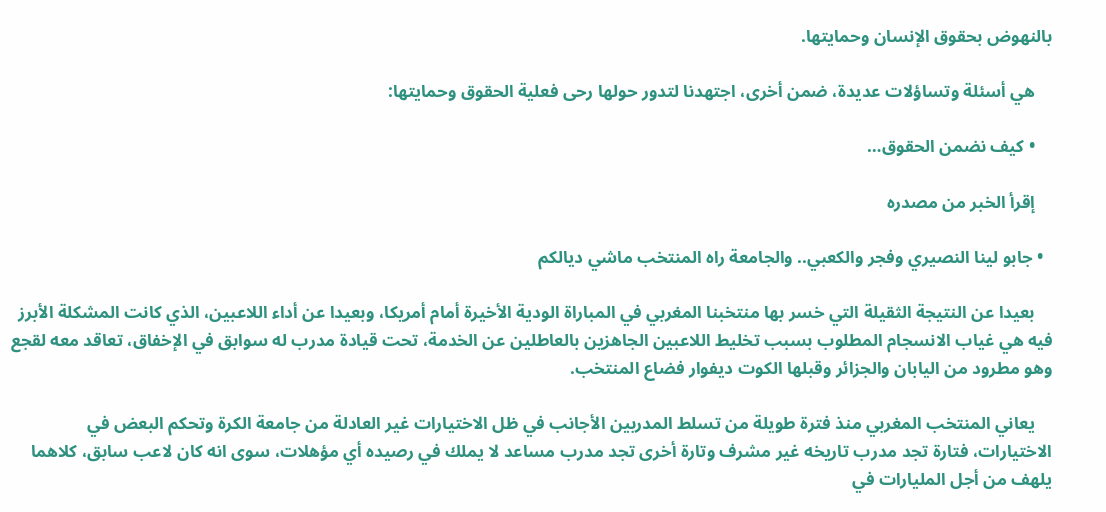بالنهوض بحقوق الإنسان وحمايتها.

    هي أسئلة وتساؤلات عديدة، ضمن أخرى، اجتهدنا لتدور حولها رحى فعلية الحقوق وحمايتها:

    • كيف نضمن الحقوق…

    إقرأ الخبر من مصدره

  • جابو لينا النصيري وفجر والكعبي.. والجامعة راه المنتخب ماشي ديالكم

    بعيدا عن النتيجة الثقيلة التي خسر بها منتخبنا المغربي في المباراة الودية الأخيرة أمام أمريكا، وبعيدا عن أداء اللاعبين، الذي كانت المشكلة الأبرز فيه هي غياب الانسجام المطلوب بسبب تخليط اللاعبين الجاهزين بالعاطلين عن الخدمة، تحت قيادة مدرب له سوابق في الإخفاق، تعاقد معه لقجع وهو مطرود من اليابان والجزائر وقبلها الكوت ديفوار فضاع المنتخب.

    يعاني المنتخب المغربي منذ فترة طويلة من تسلط المدربين الأجانب في ظل الاختيارات غير العادلة من جامعة الكرة وتحكم البعض في الاختيارات، فتارة تجد مدرب تاريخه غير مشرف وتارة أخرى تجد مدرب مساعد لا يملك في رصيده أي مؤهلات، سوى انه كان لاعب سابق، كلاهما يلهف من أجل المليارات في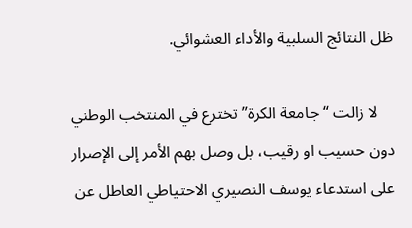ظل النتائج السلبية والأداء العشوائي.

    لا زالت “جامعة الكرة” تخترع في المنتخب الوطني دون حسيب او رقيب، بل وصل بهم الأمر إلى الإصرار على استدعاء يوسف النصيري الاحتياطي العاطل عن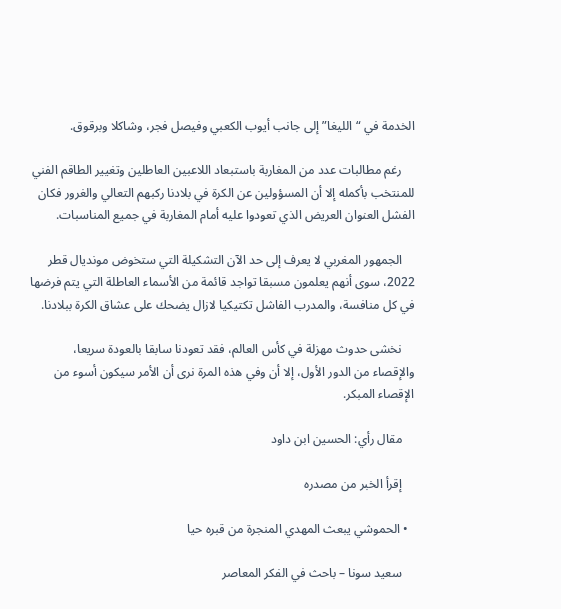الخدمة في “الليغا” إلى جانب أيوب الكعبي وفيصل فجر، وشاكلا وبرقوق.

    رغم مطالبات عدد من المغاربة باستبعاد اللاعبين العاطلين وتغيير الطاقم الفني للمنتخب بأكمله إلا أن المسؤولين عن الكرة في بلادنا ركبهم التعالي والغرور فكان الفشل العنوان العريض الذي تعودوا عليه أمام المغاربة في جميع المناسبات.

    الجمهور المغربي لا يعرف إلى حد الآن التشكيلة التي ستخوض مونديال قطر 2022، سوى أنهم يعلمون مسبقا تواجد قائمة من الأسماء العاطلة التي يتم فرضها في كل منافسة، والمدرب الفاشل تكتيكيا لازال يضحك على عشاق الكرة ببلادنا.

    نخشى حدوث مهزلة في كأس العالم، فقد تعودنا سابقا بالعودة سريعا، والإقصاء من الدور الأول، إلا أن وفي هذه المرة نرى أن الأمر سيكون أسوء من الإقصاء المبكر.

    مقال رأي: الحسين ابن داود

    إقرأ الخبر من مصدره

  • الحموشي يبعث المهدي المنجرة من قبره حيا

    سعيد سونا – باحث في الفكر المعاصر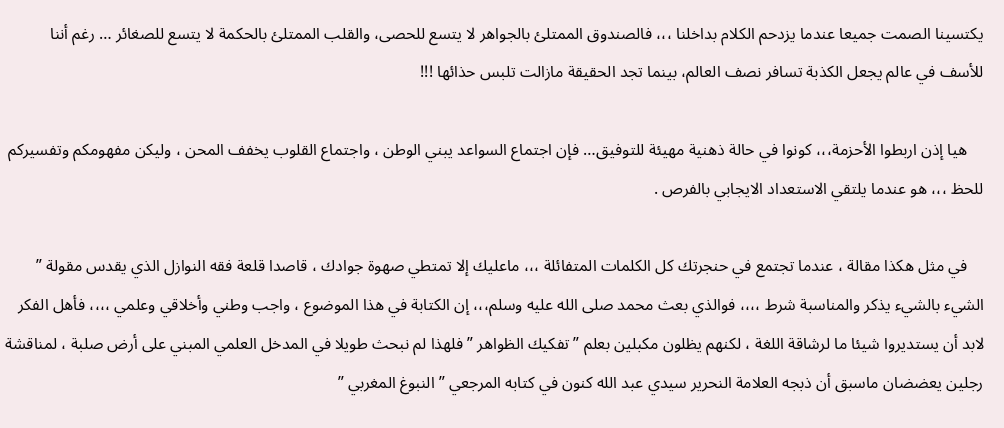يكتسينا الصمت جميعا عندما يزدحم الكلام بداخلنا ،،، فالصندوق الممتلئ بالجواهر لا يتسع للحصى، والقلب الممتلئ بالحكمة لا يتسع للصغائر … رغم أننا للأسف في عالم يجعل الكذبة تسافر نصف العالم، بينما تجد الحقيقة مازالت تلبس حذائها !!!

    هيا إذن اربطوا الأحزمة،،، كونوا في حالة ذهنية مهيئة للتوفيق… فإن اجتماع السواعد يبني الوطن ، واجتماع القلوب يخفف المحن ، وليكن مفهومكم وتفسيركم للحظ ،،، هو عندما يلتقي الاستعداد الايجابي بالفرص .

    في مثل هكذا مقالة ، عندما تجتمع في حنجرتك كل الكلمات المتفائلة ،،، ماعليك إلا تمتطي صهوة جوادك ، قاصدا قلعة فقه النوازل الذي يقدس مقولة ” الشيء بالشيء يذكر والمناسبة شرط ،،،، فوالذي بعث محمد صلى الله عليه وسلم،،، إن الكتابة في هذا الموضوع ، واجب وطني وأخلاقي وعلمي ،،،، فأهل الفكر لابد أن يستديروا شيئا ما لرشاقة اللغة ، لكنهم يظلون مكبلين بعلم ” تفكيك الظواهر ” فلهذا لم نبحث طويلا في المدخل العلمي المبني على أرض صلبة ، لمناقشة رجلين يعضضان ماسبق أن ذبجه العلامة النحرير سيدي عبد الله كنون في كتابه المرجعي ” النبوغ المغربي ”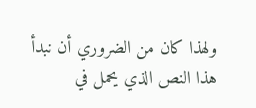ولهذا كان من الضروري أن نبدأ هذا النص الذي يحمل في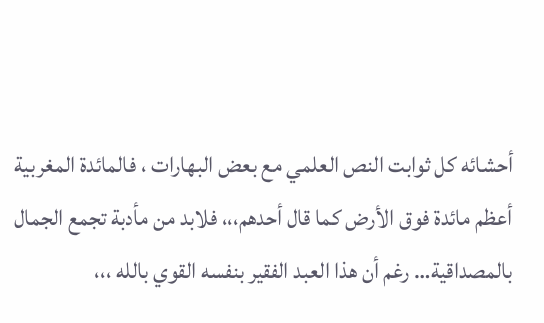أحشائه كل ثوابت النص العلمي مع بعض البهارات ، فالمائدة المغربية أعظم مائدة فوق الأرض كما قال أحدهم،،، فلابد من مأدبة تجمع الجمال بالمصداقية… رغم أن هذا العبد الفقير بنفسه القوي بالله ،،،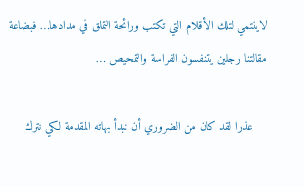لاينتمي لتلك الأقلام التي تكتب ورائحة التملق في مدادها… فبضاعة مقالتنا رجلين يتنفسون الفراسة والتمحيص …

    عذرا لقد كان من الضروري أن نبدأ بهاته المقدمة لكي نترك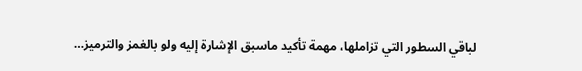لباقي السطور التي تزاملها، مهمة تأكيد ماسبق الإشارة إليه ولو بالغمز والترميز…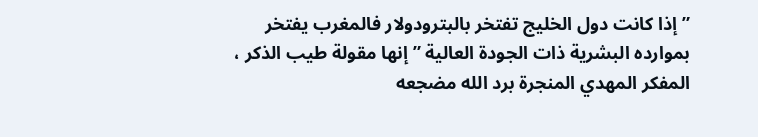” إذا كانت دول الخليج تفتخر بالبترودولار فالمغرب يفتخر بموارده البشرية ذات الجودة العالية ” إنها مقولة طيب الذكر ، المفكر المهدي المنجرة برد الله مضجعه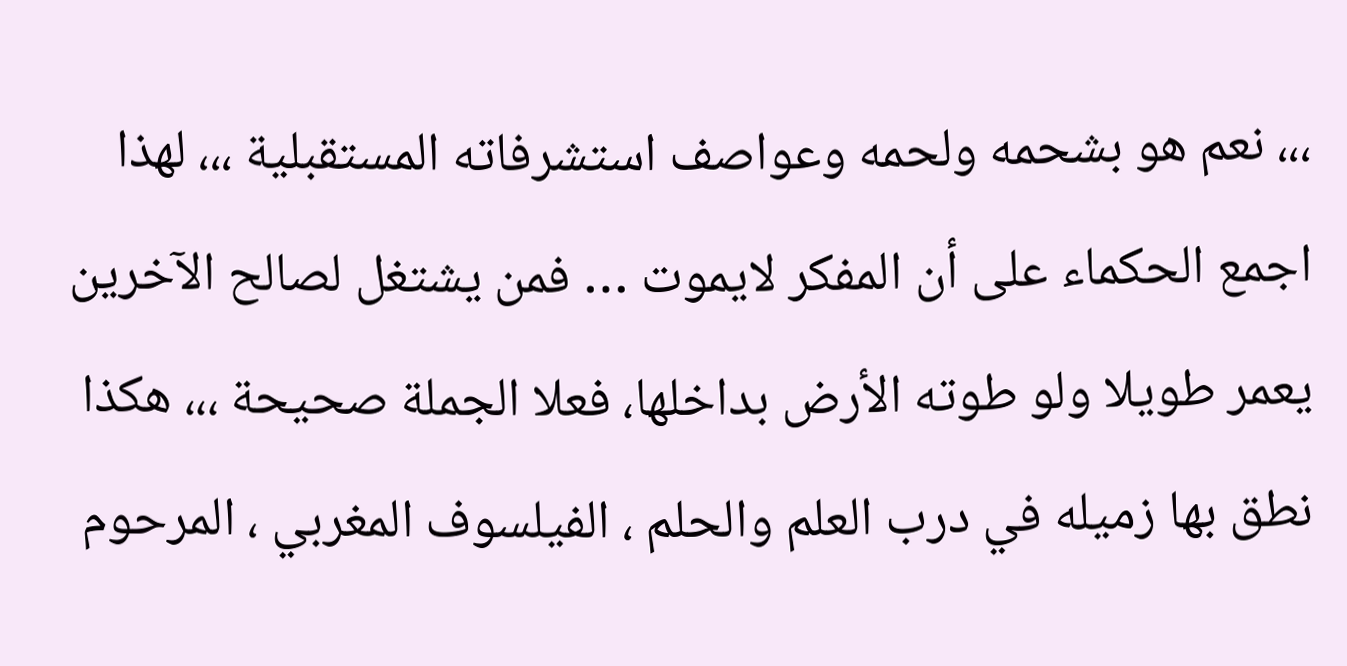،،، نعم هو بشحمه ولحمه وعواصف استشرفاته المستقبلية ،،، لهذا اجمع الحكماء على أن المفكر لايموت … فمن يشتغل لصالح الآخرين يعمر طويلا ولو طوته الأرض بداخلها، فعلا الجملة صحيحة ،،، هكذا نطق بها زميله في درب العلم والحلم ، الفيلسوف المغربي ، المرحوم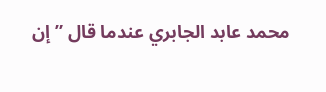محمد عابد الجابري عندما قال ” إن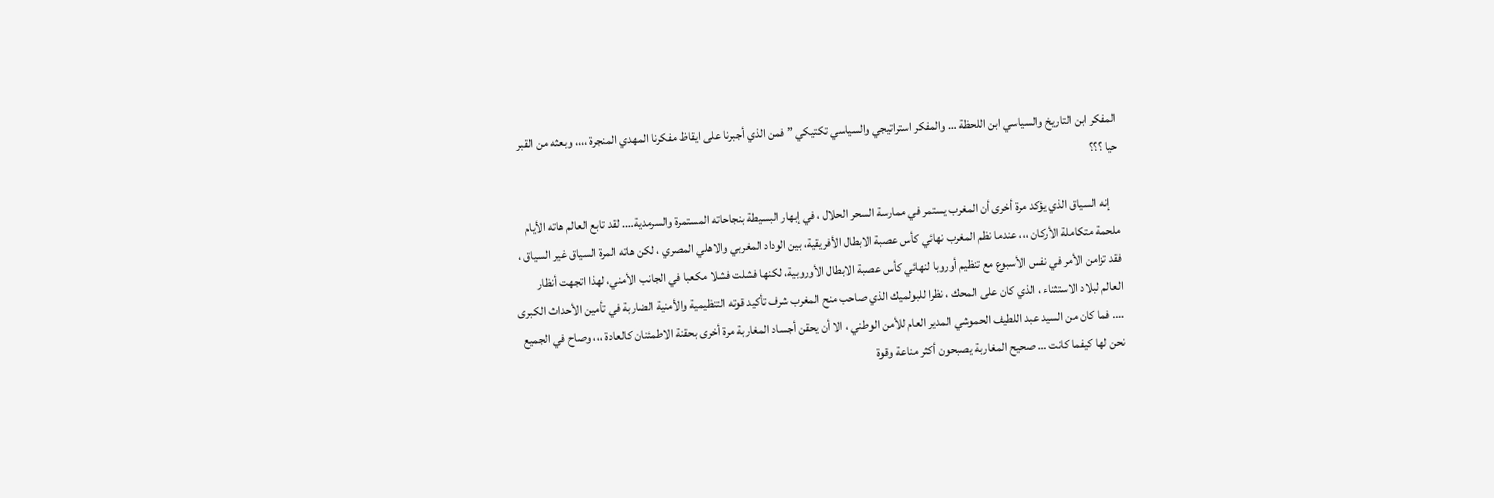المفكر ابن التاريخ والسياسي ابن اللحظة … والمفكر استراتيجي والسياسي تكتيكي ” فمن الذي أجبرنا على ايقاظ مفكرنا المهدي المنجرة ،،،، وبعثه من القبر حيا ؟؟؟

    إنه السياق الذي يؤكد مرة أخرى أن المغرب يستمر في ممارسة السحر الحلال ، في إبهار البسيطة بنجاحاته المستمرة والسرمدية…. لقد تابع العالم هاته الأيام ملحمة متكاملة الأركان ،،، عندما نظم المغرب نهائي كأس عصبة الابطال الأفريقية، بين الوداد المغربي والاهلي المصري ، لكن هاته المرة السياق غير السياق ، فقد تزامن الأمر في نفس الأسبوع مع تنظيم أوروبا لنهائي كأس عصبة الابطال الأوروبية، لكنها فشلت فشلا مكعبا في الجانب الأمني، لهذا اتجهت أنظار العالم لبلاد الاستثناء ، الذي كان على المحك ، نظرا للبولميك الذي صاحب منح المغرب شرف تأكيد قوته التنظيمية والأمنية الضاربة في تأمين الأحداث الكبرى …. فما كان من السيد عبد اللطيف الحموشي المدير العام للأمن الوطني ، الا أن يحقن أجساد المغاربة مرة أخرى بحقنة الاطمئنان كالعادة ،،، وصاح في الجميع نحن لها كيفما كانت … صحيح المغاربة يصبحون أكثر مناعة وقوة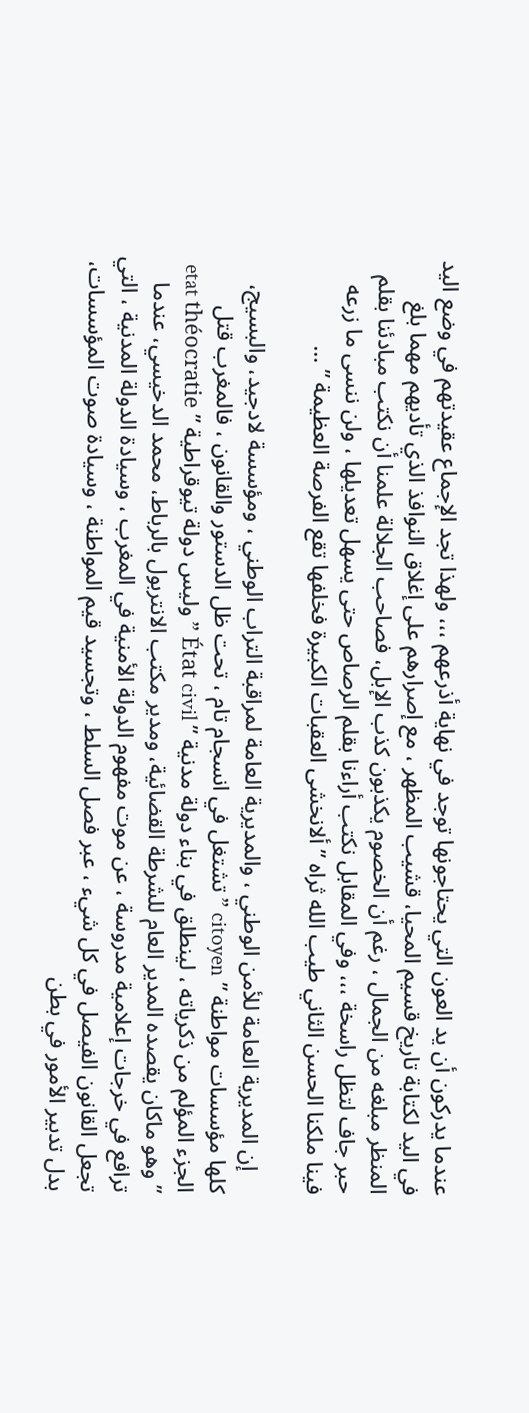عندما يدركون أن يد العون التي يحتاجونها توجد في نهاية أذرعهم ،،، ولهذا تجد الإجماع عقيدتهم في وضع اليد في اليد لكتابة تاريخ قسيم المحيا، قشيب المظهر ، مع إصرارهم على إغلاق النوافذ الذي تأديهم مهما بلغ المنظر مبلغه من الجمال ، رغم أن الخصوم يكذبون كذب الإبل، فصاحب الجلالة علمنا أن نكتب مبادئنا بقلم حبر جاف لتظل راسخة ،،، وفي المقابل نكتب أراءنا بقلم الرصاص حتى يسهل تعديلها ، ولن ننسى ما زرعه فينا ملكنا الحسن الثاني طيب الله ثراه ” ألانخشى العقبات الكبيرة فخلفها تقع الفرصة العظيمة ” …

    إن المديرية العامة للأمن الوطني ، والمديرية العامة لمراقبة التراب الوطني ، ومؤسسة لادجيد، والبسيج، كلها مؤسسات مواطنة ” citoyen ” تشتغل في انسجام تام ، تحت ظل الدستور والقانون ، فالمغرب قتل الجزء المؤلم من ذكرياته ، لينطلق في بناء دولة مدنية ” État civil ” وليس دولة تيوقراطية ” etat théocratie ” وهو ماكان يقصده المدير العام للشرطة القضائية، ومدير مكتب الانتربول بالرباط، محمد الدخيسي، عندما ترافع في خرجات إعلامية مدروسة ، عن موت مفهوم الدولة الأمنية في المغرب ، وسيادة الدولة المدنية ، التي تجعل القانون الفيصل في كل شيء ، عبر فصل السلط ، وتجسيد قيم المواطنة ، وسيادة صوت المؤسسات، بدل تدبير الأمور في بطن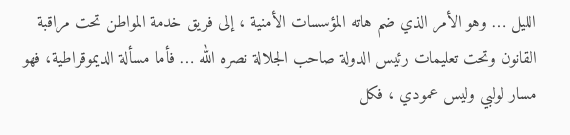الليل … وهو الأمر الذي ضم هاته المؤسسات الأمنية ، إلى فريق خدمة المواطن تحت مراقبة القانون وتحت تعليمات رئيس الدولة صاحب الجلالة نصره الله … فأما مسألة الديموقراطية، فهو مسار لولبي وليس عمودي ، فكل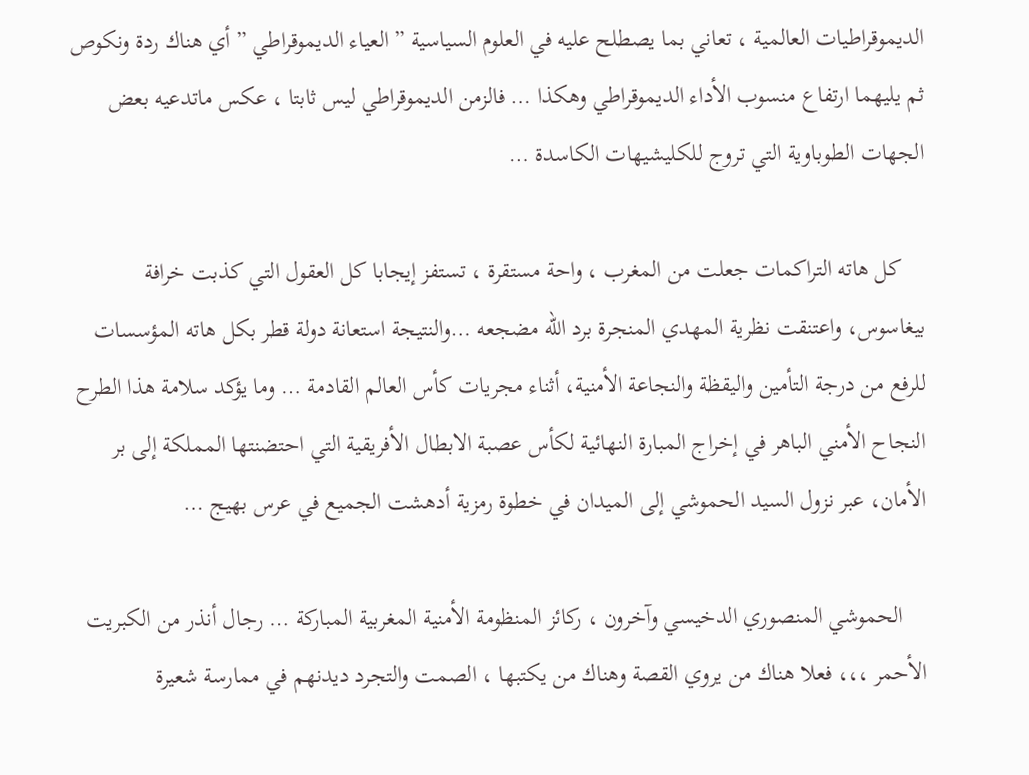الديموقراطيات العالمية ، تعاني بما يصطلح عليه في العلوم السياسية ” العياء الديموقراطي ” أي هناك ردة ونكوص ثم يليهما ارتفاع منسوب الأداء الديموقراطي وهكذا … فالزمن الديموقراطي ليس ثابتا ، عكس ماتدعيه بعض الجهات الطوباوية التي تروج للكليشيهات الكاسدة …

    كل هاته التراكمات جعلت من المغرب ، واحة مستقرة ، تستفز إيجابا كل العقول التي كذبت خرافة بيغاسوس، واعتنقت نظرية المهدي المنجرة برد الله مضجعه …والنتيجة استعانة دولة قطر بكل هاته المؤسسات للرفع من درجة التأمين واليقظة والنجاعة الأمنية، أثناء مجريات كأس العالم القادمة … وما يؤكد سلامة هذا الطرح النجاح الأمني الباهر في إخراج المبارة النهائية لكأس عصبة الابطال الأفريقية التي احتضنتها المملكة إلى بر الأمان، عبر نزول السيد الحموشي إلى الميدان في خطوة رمزية أدهشت الجميع في عرس بهيج …

    الحموشي المنصوري الدخيسي وآخرون ، ركائز المنظومة الأمنية المغربية المباركة … رجال أنذر من الكبريت الأحمر ،،، فعلا هناك من يروي القصة وهناك من يكتبها ، الصمت والتجرد ديدنهم في ممارسة شعيرة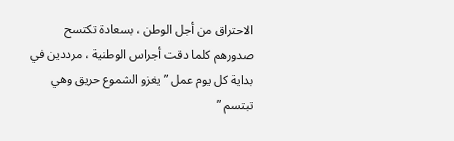الاحتراق من أجل الوطن ، بسعادة تكتسح صدورهم كلما دقت أجراس الوطنية ، مرددين في بداية كل يوم عمل ” يغزو الشموع حريق وهي تبتسم ”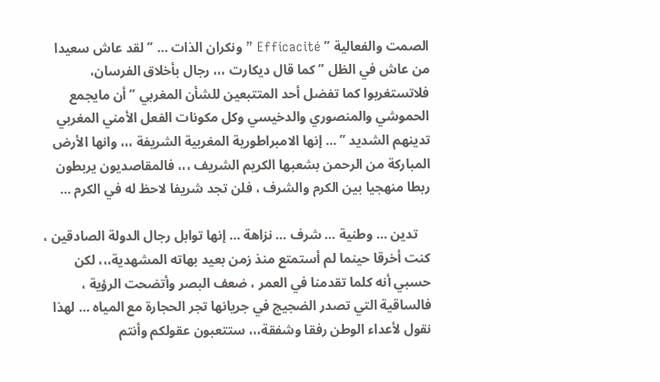الصمت والفعالية ” Efficacité ” ونكران الذات … ” لقد عاش سعيدا من عاش في الظل ” كما قال ديكارت ،،، رجال بأخلاق الفرسان، فلاتستغربوا كما تفضل أحد المتتبعين للشأن المغربي ” أن مايجمع الحموشي والمنصوري والدخيسي وكل مكونات الفعل الأمني المغربي تدينهم الشديد ” … إنها الامبراطورية المغربية الشريفة ،،، وانها الأرض المباركة من الرحمن بشعبها الكريم الشريف ،،، فالمقاصديون يربطون ربطا منهجيا بين الكرم والشرف ، فلن تجد شريفا لاحظ له في الكرم …

    تدين … وطنية … شرف … نزاهة … إنها توابل رجال الدولة الصادقين ، كنت أخرقا حينما لم أستمتع منذ زمن بعيد بهاته المشهدية،،، لكن حسبي أنه كلما تقدمنا في العمر ، ضعف البصر وأتضحت الرؤية ، فالساقية التي تصدر الضجيج في جريانها تجر الحجارة مع المياه … لهذا نقول لأعداء الوطن رفقا وشفقة،،، ستتعبون عقولكم وأنتم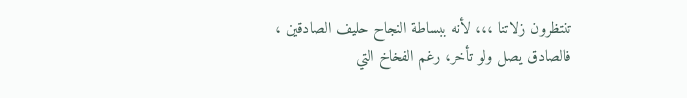تنتظرون زلاتنا ،،، لأنه ببساطة النجاح حليف الصادقين ، فالصادق يصل ولو تأخر، رغم الفخاخ التي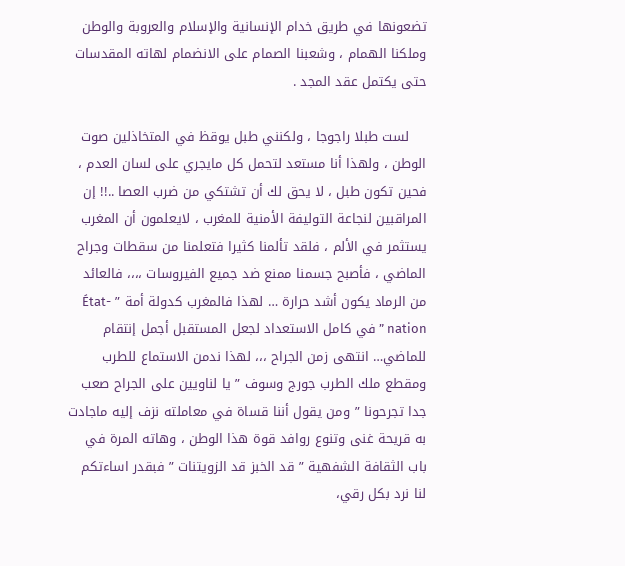تضعونها في طريق خدام الإنسانية والإسلام والعروبة والوطن وملكنا الهمام ، وشعبنا الصمام على الانضمام لهاته المقدسات حتى يكتمل عقد المجد .

    لست طبلا راجوجا ، ولكنني طبل يوقظ في المتخاذلين صوت الوطن ، ولهذا أنا مستعد لتحمل كل مايجري على لسان العدم ، فحين تكون طبل ، لا يحق لك أن تشتكي من ضرب العصا ..!! إن المراقبين لنجاعة التوليفة الأمنية للمغرب ، لايعلمون أن المغرب يستثمر في الألم ، فلقد تألمنا كثيرا فتعلمنا من سقطات وجراح الماضي ، فأصبح جسمنا ممنع ضد جميع الفيروسات ،،،، فالعائد من الرماد يكون أشد حرارة … لهذا فالمغرب كدولة أمة ” État-nation ” في كامل الاستعداد لجعل المستقبل أجمل إنتقام للماضي… انتهى زمن الجراح ،،، لهذا ندمن الاستماع للطرب ومقطع ملك الطرب جورج وسوف ” يا لناويين على الجراح صعب جدا تجرحونا ” ومن يقول أننا قساة في معاملته نزف إليه ماجادت به قريحة غنى وتنوع روافد قوة هذا الوطن ، وهاته المرة في باب الثقافة الشفهية ” قد الخبز قد الزويتنات ” فبقدر اساءتكم لنا نرد بكل رقي،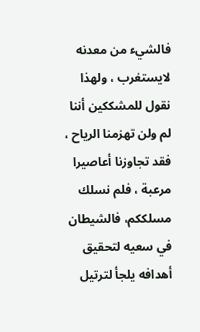فالشيء من معدنه لايستغرب ، ولهذا نقول للمشككين أننا لم ولن تهزمنا الرياح ، فقد تجاوزنا أعاصيرا مرعبة ، فلم نسلك مسلككم، فالشيطان في سعيه لتحقيق أهدافه يلجأ لترتيل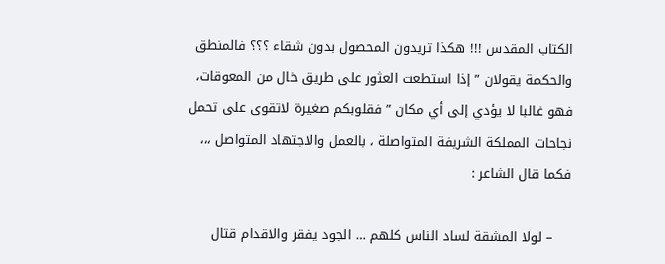الكتاب المقدس !!! هكذا تريدون المحصول بدون شقاء ؟؟؟ فالمنطق والحكمة يقولان ” إذا استطعت العثور على طريق خال من المعوقات، فهو غالبا لا يؤدي إلى أي مكان ” فقلوبكم صغيرة لاتقوى على تحمل نجاحات المملكة الشريفة المتواصلة ، بالعمل والاجتهاد المتواصل ،،، فكما قال الشاعر :

    – لولا المشقة لساد الناس كلهم … الجود يفقر والاقدام قتال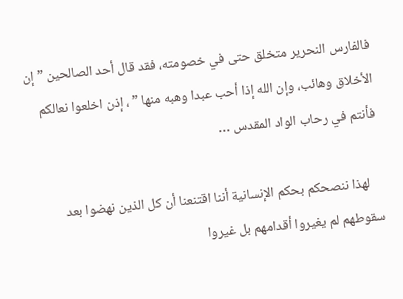فالفارس النحرير متخلق حتى في خصومته، فقد قال أحد الصالحين ” إن الأخلاق وهائب، وإن الله إذا أحب عبدا وهبه منها ” ، إذن اخلعوا نعالكم فأنتم في رحاب الواد المقدس …

    لهذا ننصحكم بحكم الإنسانية أننا اقتنعنا أن كل الذين نهضوا بعد سقوطهم لم يغيروا أقدامهم بل غيروا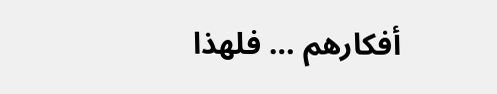أفكارهم … فلهذا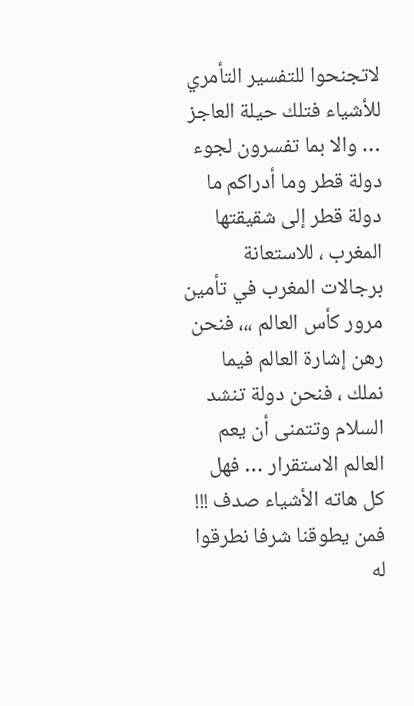لاتجنحوا للتفسير التأمري للأشياء فتلك حيلة العاجز … والا بما تفسرون لجوء دولة قطر وما أدراكم ما دولة قطر إلى شقيقتها المغرب ، للاستعانة برجالات المغرب في تأمين مرور كأس العالم ،،، فنحن رهن إشارة العالم فيما نملك ، فنحن دولة تنشد السلام وتتمنى أن يعم العالم الاستقرار … فهل كل هاته الأشياء صدف !!! فمن يطوقنا شرفا نطرقوا له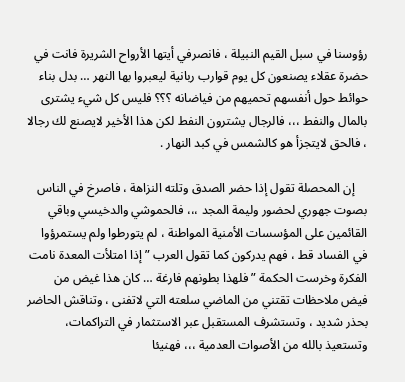رؤوسنا في سبل القيم النبيلة ، فانصرفي أيتها الأرواح الشريرة فانت في حضرة عقلاء يصنعون كل يوم قوارب ربانية ليعبروا بها النهر … بدل بناء حوائط حول أنفسهم تحميهم من فياضانه ؟؟؟ فليس كل شيء يشترى بالمال والنفط ،،، فالرجال يشترون النفط لكن هذا الأخير لايصنع لك رجالا ، فالحق لايتجزأ هو كالشمس في كبد النهار .

    إن المحصلة تقول إذا حضر الصدق وتلته النزاهة ، فاصرخ في الناس بصوت جهوري لحضور وليمة المجد ،،، فالحموشي والدخيسي وباقي القائمين على المؤسسات الأمنية المواطنة ، لم يتورطوا ولم يستمرؤوا في الفساد قط ، فهم يدركون كما تقول العرب ” إذا امتلأت المعدة نامت الفكرة وخرست الحكمة ” فلهذا بطونهم فارغة … كان هذا غيض من فيض ملاحظات تقتني من الماضي سلعته التي لاتفنى ، وتناقش الحاضر بحذر شديد ، وتستشرف المستقبل عبر الاستثمار في التراكمات، وتستعيذ بالله من الأصوات العدمية ،،، فهنيئا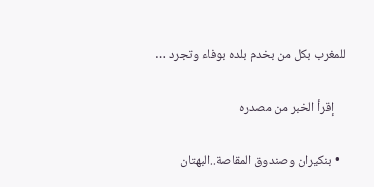للمغرب بكل من بخدم بلده بوفاء وتجرد …

    إقرأ الخبر من مصدره

  • بنكيران وصندوق المقاصة..البهتان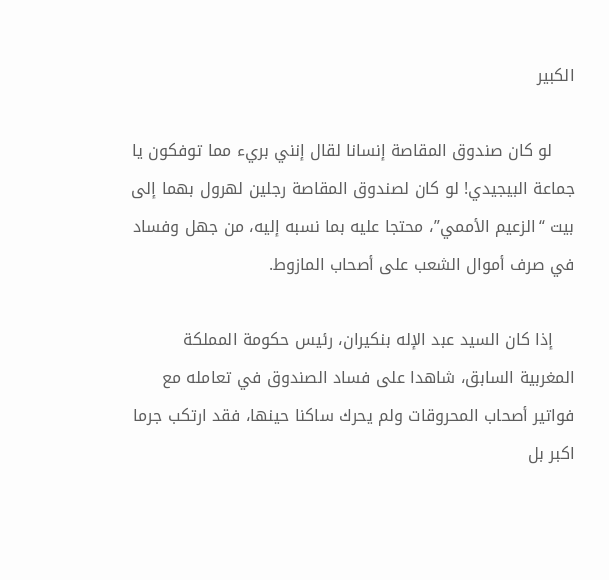الكبير

    لو كان صندوق المقاصة إنسانا لقال إنني بريء مما توفكون يا جماعة البيجيدي! لو كان لصندوق المقاصة رجلين لهرول بهما إلى بيت “الزعيم الأممي”، محتجا عليه بما نسبه إليه، من جهل وفساد في صرف أموال الشعب على أصحاب المازوط.

    إذا كان السيد عبد الإله بنكيران، رئيس حكومة المملكة المغربية السابق، شاهدا على فساد الصندوق في تعامله مع فواتير أصحاب المحروقات ولم يحرك ساكنا حينها، فقد ارتكب جرما اكبر بل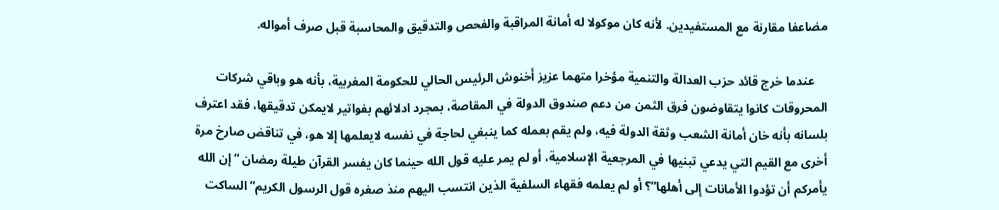مضاعفا مقارنة مع المستفيدين. لأنه كان موكولا له أمانة المراقبة والفحص والتدقيق والمحاسبة قبل صرف أمواله.

    عندما خرج قائد حزب العدالة والتنمية مؤخرا متهما عزيز أخنوش الرئيس الحالي للحكومة المغربية، بأنه هو وباقي شركات المحروقات كانوا يتقاوضون فرق الثمن من دعم صندوق الدولة في المقاصة، بمجرد ادلائهم بفواتير لايمكن تدقيقها، فقد اعترف بلسانه بأنه خان أمانة الشعب وثقة الدولة فيه، ولم يقم بعمله كما ينبغي لحاجة في نفسه لايعلمها إلا هو، في تناقض صارخ مرة أخرى مع القيم التي يدعي تبنيها في المرجعية الإسلامية، أو لم يمر عليه قول الله حينما كان يفسر القرآن طيلة رمضان “إن الله يأمركم أن تؤدوا الأمانات إلى أهلها”؟ أو لم يعلمه فقهاء السلفية الذين انتسب اليهم منذ صغره قول الرسول الكريم” الساكت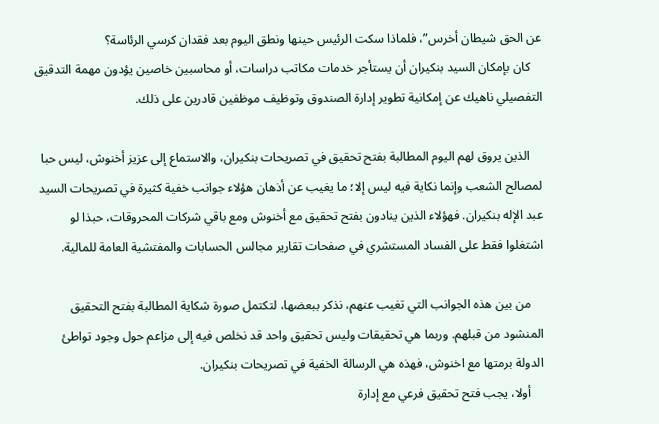عن الحق شيطان أخرس”، فلماذا سكت الرئيس حينها ونطق اليوم بعد فقدان كرسي الرئاسة؟
    كان بإمكان السيد بنكيران أن يستأجر خدمات مكاتب دراسات، أو محاسبين خاصين يؤدون مهمة التدقيق التفصيلي ناهيك عن إمكانية تطوير إدارة الصندوق وتوظيف موظفين قادرين على ذلك.

    الذين يروق لهم اليوم المطالبة بفتح تحقيق في تصريحات بنكيران، والاستماع إلى عزيز أخنوش، ليس حبا لمصالح الشعب وإنما نكاية فيه ليس إلا؛ ما يغيب عن أذهان هؤلاء جوانب خفية كثيرة في تصريحات السيد عبد الإله بنكيران. فهؤلاء الذين ينادون بفتح تحقيق مع أخنوش ومع باقي شركات المحروقات، حبذا لو اشتغلوا فقط على الفساد المستشري في صفحات تقارير مجالس الحسابات والمفتشية العامة للمالية.

    من بين هذه الجوانب التي تغيب عنهم، نذكر ببعضها، لتكتمل صورة شكاية المطالبة بفتح التحقيق المنشود من قبلهم. وربما هي تحقيقات وليس تحقيق واحد قد نخلص فيه إلى مزاعم حول وجود تواطئ الدولة برمتها مع اخنوش، فهذه هي الرسالة الخفية في تصريحات بنكيران.
    أولا، يجب فتح تحقيق فرعي مع إدارة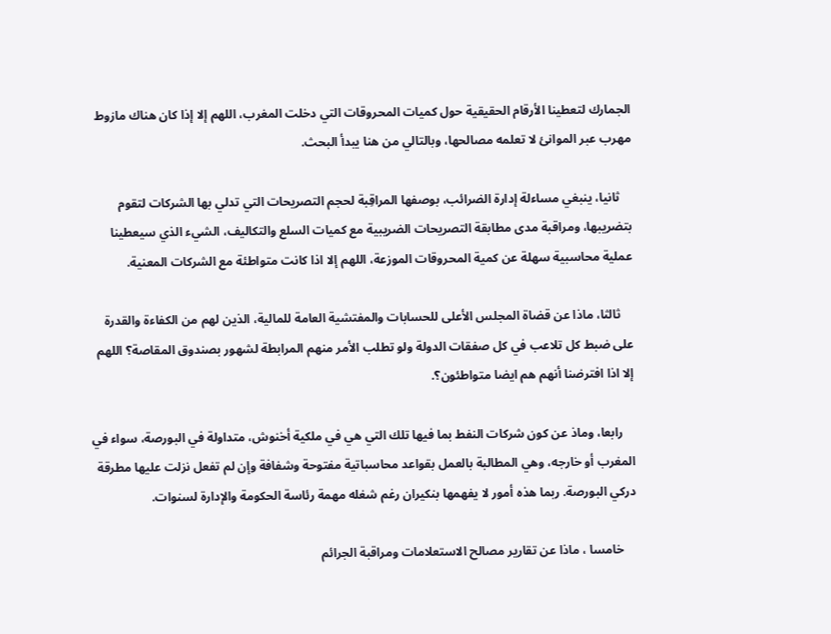الجمارك لتعطينا الأرقام الحقيقية حول كميات المحروقات التي دخلت المغرب، اللهم إلا إذا كان هناك مازوط مهرب عبر الموانئ لا تعلمه مصالحها، وبالتالي من هنا يبدأ البحث.

    ثانيا، ينبغي مساءلة إدارة الضرائب، بوصفها المراقِبة لحجم التصريحات التي تدلي بها الشركات لتقوم بتضريبها، ومراقبة مدى مطابقة التصريحات الضريبية مع كميات السلع والتكاليف، الشيء الذي سيعطينا عملية محاسبية سهلة عن كمية المحروقات الموزعة، اللهم إلا اذا كانت متواطئة مع الشركات المعنية.

    ثالثا، ماذا عن قضاة المجلس الأعلى للحسابات والمفتشية العامة للمالية، الذين لهم من الكفاءة والقدرة على ضبط كل تلاعب في كل صفقات الدولة ولو تطلب الأمر منهم المرابطة لشهور بصندوق المقاصة؟ اللهم إلا اذا افترضنا أنهم هم ايضا متواطئون؟.

    رابعا، وماذ عن كون شركات النفط بما فيها تلك التي هي في ملكية أخنوش، متداولة في البورصة، سواء في المغرب أو خارجه، وهي المطالبة بالعمل بقواعد محاسباتية مفتوحة وشفافة وإن لم تفعل نزلت عليها مطرقة دركي البورصة. ربما هذه أمور لا يفهمها بنكيران رغم شغله مهمة رئاسة الحكومة والإدارة لسنوات.

    خامسا ، ماذا عن تقارير مصالح الاستعلامات ومراقبة الجرائم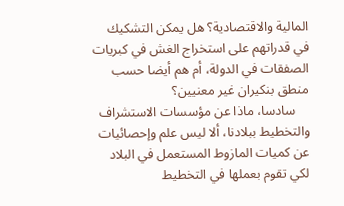المالية والاقتصادية؟ هل يمكن التشكيك في قدراتهم على استخراج الغش في كبريات الصفقات في الدولة، أم هم أيضا حسب منطق بنكيران غير معنيين؟
    سادسا، ماذا عن مؤسسات الاستشراف والتخطيط ببلادنا، ألا ليس علم وإحصائيات عن كميات المازوط المستعمل في البلاد لكي تقوم بعملها في التخطيط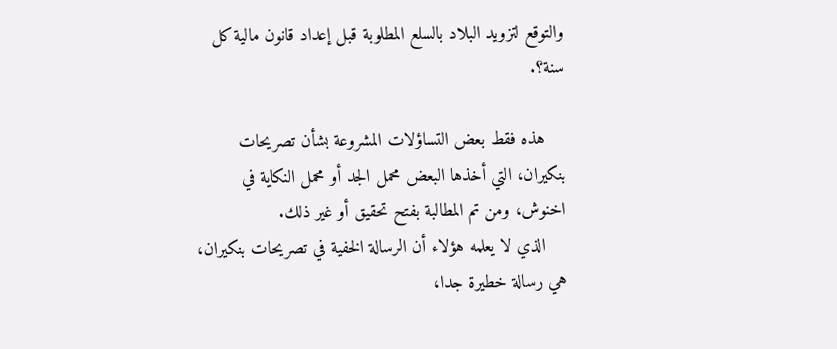والتوقع لتزويد البلاد بالسلع المطلوبة قبل إعداد قانون مالية كل سنة؟.

    هذه فقط بعض التساؤلات المشروعة بشأن تصريحات بنكيران، التي أخذها البعض محمل الجد أو محمل النكاية في اخنوش، ومن تم المطالبة بفتح تحقيق أو غير ذلك.
    الذي لا يعلمه هؤلاء أن الرسالة الخفية في تصريحات بنكيران، هي رسالة خطيرة جدا،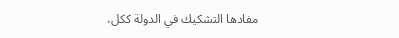مفادها التشكيك في الدولة ككل،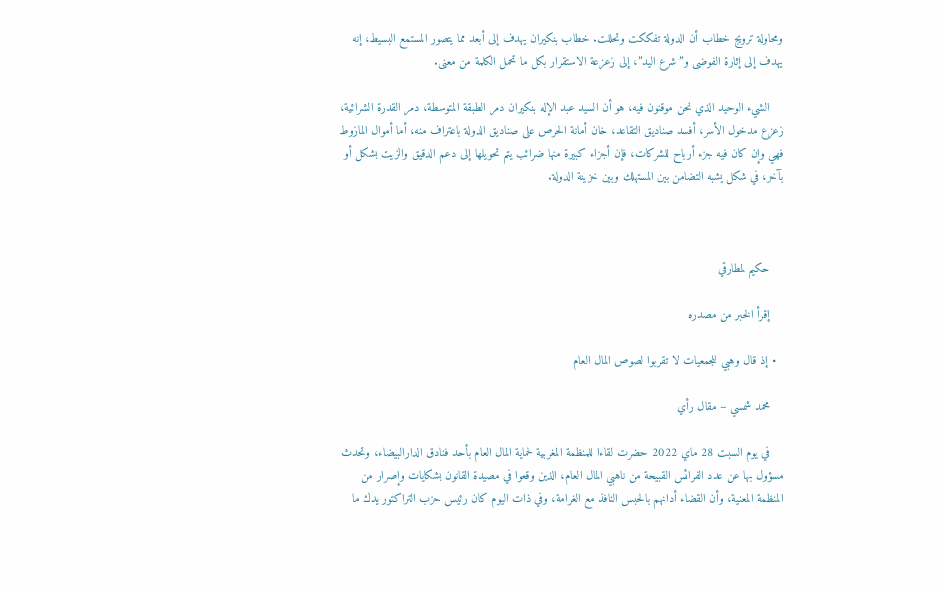ومحاولة ترويج خطاب أن الدولة تفككت وتحللت. خطاب بنكيران يهدف إلى أبعد مما يتصور المستمع البسيط، إنه يهدف إلى إثارة الفوضى و”شرع اليد”، إلى زعزعة الاستقرار بكل ما تحمل الكلمة من معنى.

    الشيء الوحيد الذي نحن موقنون فيه، هو أن السيد عبد الإله بنكيران دمر الطبقة المتوسطة، دمر القدرة الشرائية، زعزع مدخول الأسر، أفسد صناديق التقاعد، خان أمانة الحرص على صناديق الدولة باعتراف منه، أما أموال المازوط فهي وإن كان فيه جزء أرباح للشركات، فإن أجزاء كبيرة منها ضرائب يتم تحويلها إلى دعم الدقيق والزيت بشكل أو بآخر، في شكل يشبه التضامن بين المستهلك وبين خزينة الدولة.



    حكيم لمطارقي

    إقرأ الخبر من مصدره

  • إذ قال وهبي للجمعيات لا تقربوا لصوص المال العام

    محمد شمسي – مقال رأي

    في يوم السبت 28 ماي 2022 حضرت لقاءا للمنظمة المغربية لحماية المال العام بأحد فنادق الدارالبيضاء، وتحدث مسؤول بها عن عدد الفرائس القبيحة من ناهبي المال العام، الذين وقعوا في مصيدة القانون بشكايات وإصرار من المنظمة المعنية، وأن القضاء أدانهم بالحبس النافذ مع الغرامة، وفي ذات اليوم كان رئيس حزب التراكتور يدك ما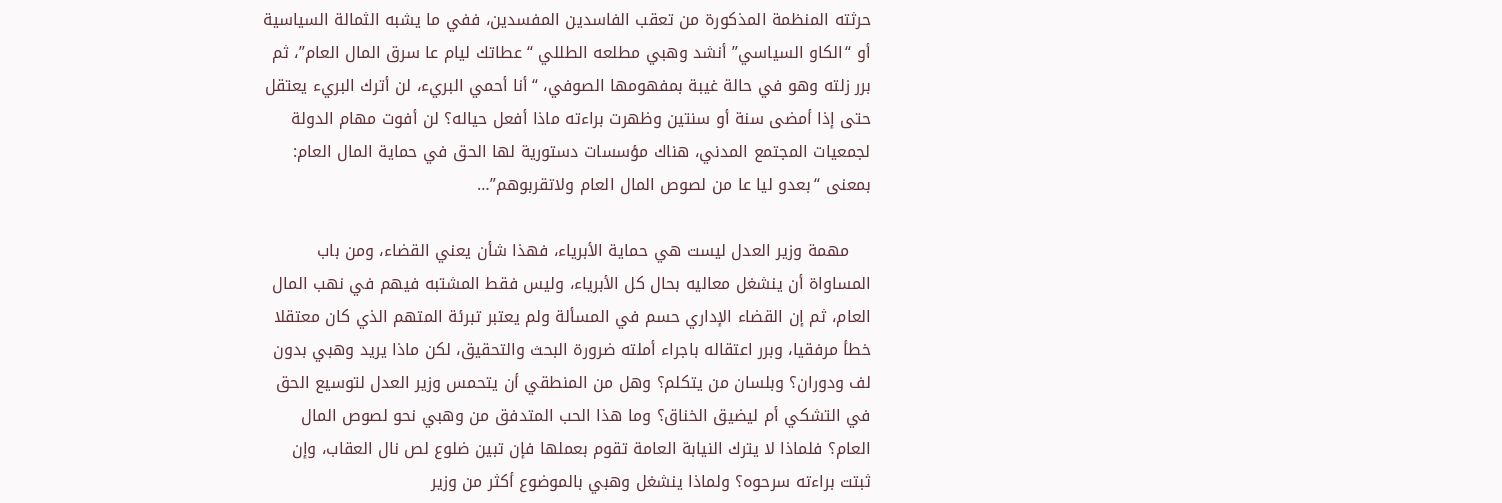حرثته المنظمة المذكورة من تعقب الفاسدين المفسدين، ففي ما يشبه الثمالة السياسية أو “الكاو السياسي” أنشد وهبي مطلعه الطللي “عطاتك ليام عا سرق المال العام”، ثم برر زلته وهو في حالة غيبة بمفهومها الصوفي، “أنا أحمي البريء، لن أترك البريء يعتقل حتى إذا أمضى سنة أو سنتين وظهرت براءته ماذا أفعل حياله؟ لن أفوت مهام الدولة لجمعيات المجتمع المدني، هناك مؤسسات دستورية لها الحق في حماية المال العام: بمعنى “بعدو ليا عا من لصوص المال العام ولاتقربوهم”…

    مهمة وزير العدل ليست هي حماية الأبرياء، فهذا شأن يعني القضاء، ومن باب المساواة أن ينشغل معاليه بحال كل الأبرياء، وليس فقط المشتبه فيهم في نهب المال العام، ثم إن القضاء الإداري حسم في المسألة ولم يعتبر تبرئة المتهم الذي كان معتقلا خطأ مرفقيا، وبرر اعتقاله باجراء أملته ضرورة البحث والتحقيق، لكن ماذا يريد وهبي بدون لف ودوران؟ وبلسان من يتكلم؟ وهل من المنطقي أن يتحمس وزير العدل لتوسيع الحق في التشكي أم ليضيق الخناق؟ وما هذا الحب المتدفق من وهبي نحو لصوص المال العام؟ فلماذا لا يترك النيابة العامة تقوم بعملها فإن تبين ضلوع لص نال العقاب، وإن ثبتت براءته سرحوه؟ ولماذا ينشغل وهبي بالموضوع أكثر من وزير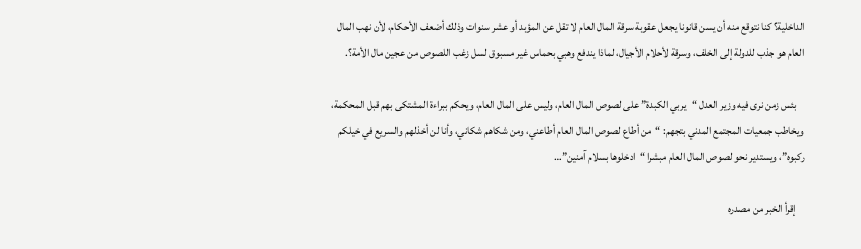الداخلية؟ كنا نتوقع منه أن يسن قانونا يجعل عقوبة سرقة المال العام لا تقل عن المؤبد أو عشر سنوات وذلك أضعف الأحكام، لأن نهب المال العام هو جذب للدولة إلى الخلف، وسرقة لأحلام الأجيال، لماذا يندفع وهبي بحماس غير مسبوق لسل زغب اللصوص من عجين مال الأمة؟.

    بئس زمن نرى فيه وزير العدل “يربي الكبدة” على لصوص المال العام، وليس على المال العام، ويحكم ببراءة المشتكى بهم قبل المحكمة، ويخاطب جمعيات المجتمع المدني بتجهم: “من أطاع لصوص المال العام أطاعني، ومن شكاهم شكاني، وأنا لن أخذلهم والسريع في خيلكم ركبوه”، ويستدير نحو لصوص المال العام مبشرا “ادخلوها بسلام آمنين”…

    إقرأ الخبر من مصدره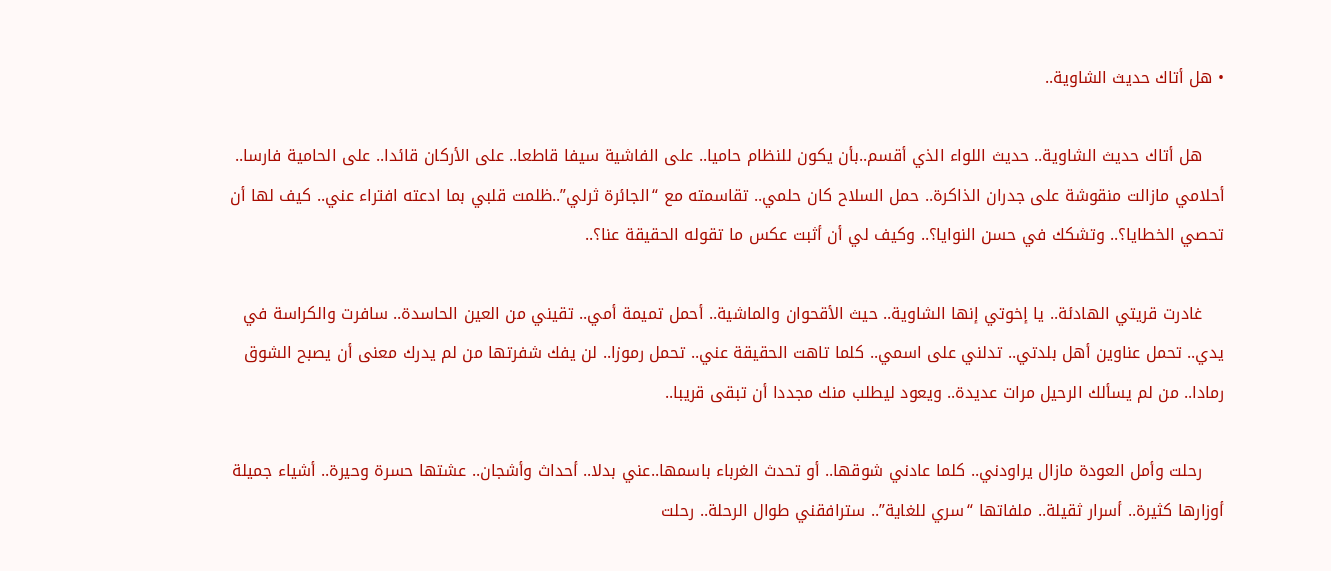• هل أتاك حديث الشاوية..

    هل أتاك حديث الشاوية.. حديث اللواء الذي أقسم..بأن يكون للنظام حاميا.. على الفاشية سيفا قاطعا.. على الأركان قائدا.. على الحامية فارسا.. أحلامي مازالت منقوشة على جدران الذاكرة.. حمل السلاح كان حلمي.. تقاسمته مع “الجائرة ثرلي”..ظلمت قلبي بما ادعته افتراء عني.. كيف لها أن تحصي الخطايا؟.. وتشكك في حسن النوايا؟.. وكيف لي أن أثبت عكس ما تقوله الحقيقة عنا؟..

    غادرت قريتي الهادئة.. يا إخوتي إنها الشاوية.. حيث الأقحوان والماشية.. أحمل تميمة أمي.. تقيني من العين الحاسدة.. سافرت والكراسة في يدي.. تحمل عناوين أهل بلدتي.. تدلني على اسمي.. كلما تاهت الحقيقة عني.. تحمل رموزا.. لن يفك شفرتها من لم يدرك معنى أن يصبح الشوق رمادا.. من لم يسألك الرحيل مرات عديدة.. ويعود ليطلب منك مجددا أن تبقى قريبا..

    رحلت وأمل العودة مازال يراودني.. كلما عادني شوقها.. أو تحدث الغرباء باسمها..عني بدلا.. أحداث وأشجان.. عشتها حسرة وحيرة.. أشياء جميلة أوزارها كثيرة.. أسرار ثقيلة.. ملفاتها “سري للغاية”.. سترافقني طوال الرحلة.. رحلت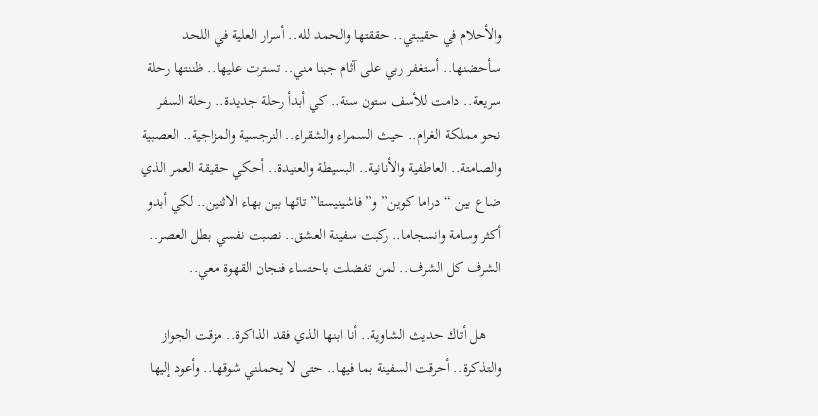والأحلام في حقيبتي.. حققتها والحمد لله.. أسرار العلية في اللحد سأحضنها.. أستغفر ربي على آثام جبنا مني.. تسترت عليها.. ظننتها رحلة سريعة.. دامت للأسف ستون سنة.. كي أبدأ رحلة جديدة.. رحلة السفر نحو مملكة الغرام.. حيث السمراء والشقراء.. النرجسية والمزاجية.. العصبية والصامتة.. العاطفية والأنانية.. البسيطة والعنيدة.. أحكي حقيقة العمر الذي ضاع بين “دراما كوين” و”فاشينيستا” تائها بين بهاء الاثنين.. لكي أبدو أكثر وسامة وانسجاما.. ركبت سفينة العشق.. نصبت نفسي بطل العصر.. الشرف كل الشرف.. لمن تفضلت باحتساء فنجان القهوة معي..

    هل أتاك حديث الشاوية.. أنا ابنها الذي فقد الذاكرة.. مزقت الجواز والتذكرة.. أحرقت السفينة بما فيها.. حتى لا يحملني شوقها.. وأعود إليها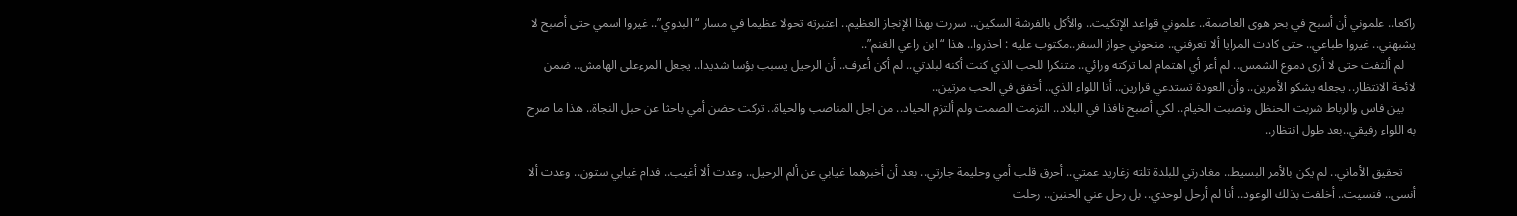راكعا.. علموني أن أسبح في بحر هوى العاصمة.. علموني قواعد الإتكيت.. والأكل بالفرشة السكين.. سررت بهذا الإنجاز العظيم.. اعتبرته تحولا عظيما في مسار “البدوي”.. غيروا اسمي حتى أصبح لا يشبهني.. غيروا طباعي.. حتى كادت المرايا ألا تعرفني.. منحوني جواز السفر..مكتوب عليه : احذروا.. هذا “ابن راعي الغنم”..
    لم ألتفت حتى لا أرى دموع الشمس.. لم أعر أي اهتمام لما تركته ورائي.. متنكرا للحب الذي كنت أكنه لبلدتي.. لم أكن أعرف.. أن الرحيل يسبب بؤسا شديدا.. يجعل المرءعلى الهامش.. ضمن لائحة الانتظار.. يجعله يشكو الأمرين.. وأن العودة تستدعي قرارين.. أنا اللواء الذي.. أخفق في الحب مرتين..
    بين فاس والرباط شربت الحنظل ونصبت الخيام.. لكي أصبح نافذا في البلاد.. التزمت الصمت ولم ألتزم الحياد.. من اجل المناصب والحياة.. تركت حضن أمي باحثا عن حبل النجاة.. هذا ما صرح به اللواء رفيقي..بعد طول انتظار..

    تحقيق الأماني.. لم يكن بالأمر البسيط.. مغادرتي للبلدة تلته زغاريد عمتي.. أحرق قلب أمي وحليمة جارتي.. بعد أن أخبرهما غيابي عن ألم الرحيل.. وعدت ألا أغيب.. فدام غيابي ستون.. وعدت ألا أنسى.. فنسيت.. أخلفت بذلك الوعود.. أنا لم أرحل لوحدي.. بل رحل عني الحنين.. رحلت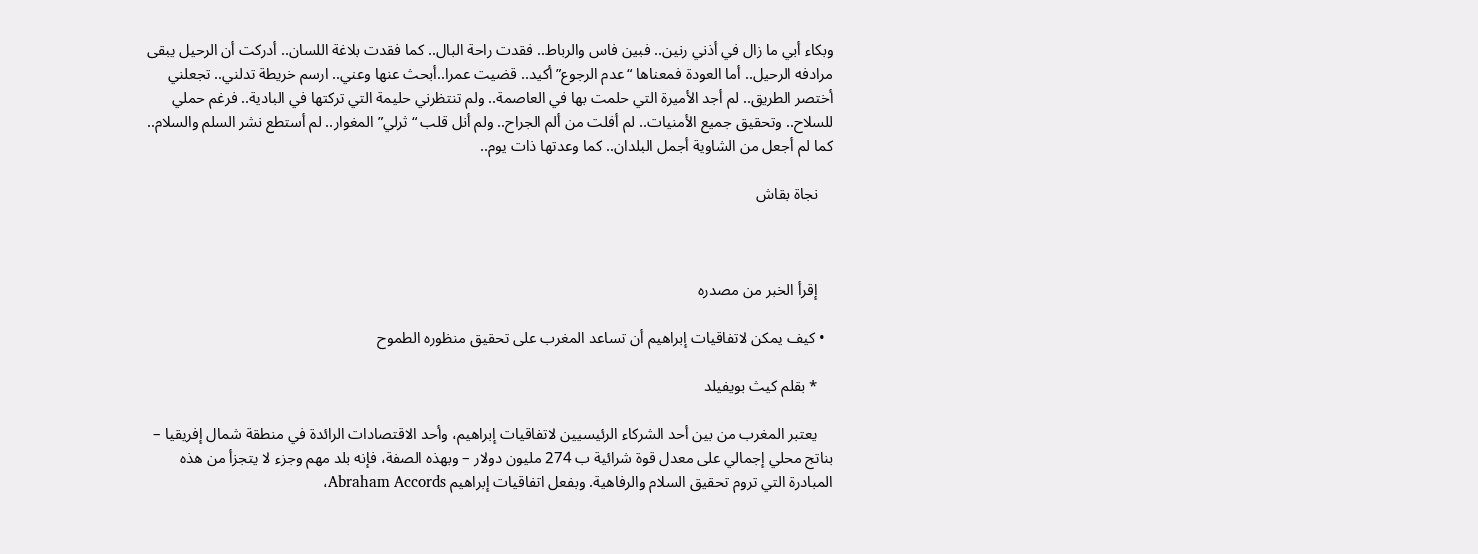وبكاء أبي ما زال في أذني رنين.. فبين فاس والرباط.. فقدت راحة البال.. كما فقدت بلاغة اللسان.. أدركت أن الرحيل يبقى مرادفه الرحيل.. أما العودة فمعناها “عدم الرجوع” أكيد.. قضيت عمرا..أبحث عنها وعني.. ارسم خريطة تدلني.. تجعلني أختصر الطريق.. لم أجد الأميرة التي حلمت بها في العاصمة.. ولم تنتظرني حليمة التي تركتها في البادية.. فرغم حملي للسلاح.. وتحقيق جميع الأمنيات.. لم أفلت من ألم الجراح.. ولم أنل قلب “ثرلي” المغوار.. لم أستطع نشر السلم والسلام.. كما لم أجعل من الشاوية أجمل البلدان.. كما وعدتها ذات يوم..

    نجاة بقاش



    إقرأ الخبر من مصدره

  • كيف يمكن لاتفاقيات إبراهيم أن تساعد المغرب على تحقيق منظوره الطموح

    * بقلم كيث بويفيلد

    يعتبر المغرب من بين أحد الشركاء الرئيسيين لاتفاقيات إبراهيم، وأحد الاقتصادات الرائدة في منطقة شمال إفريقيا – بناتج محلي إجمالي على معدل قوة شرائية ب 274 مليون دولار – وبهذه الصفة، فإنه بلد مهم وجزء لا يتجزأ من هذه المبادرة التي تروم تحقيق السلام والرفاهية. وبفعل اتفاقيات إبراهيم Abraham Accords،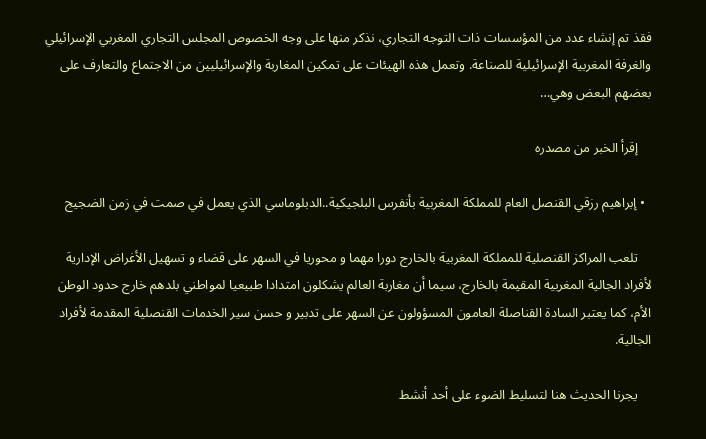فقذ تم إنشاء عدد من المؤسسات ذات التوجه التجاري، نذكر منها على وجه الخصوص المجلس التجاري المغربي الإسرائيلي والغرفة المغربية الإسرائيلية للصناعة. وتعمل هذه الهيئات على تمكين المغاربة والإسرائيليين من الاجتماع والتعارف على بعضهم البعض وهي…

    إقرأ الخبر من مصدره

  • إبراهيم رزقي القنصل العام للمملكة المغربية بأنفرس البلجيكية..الدبلوماسي الذي يعمل في صمت في زمن الضجيج

    تلعب المراكز القنصلية للمملكة المغربية بالخارج دورا مهما و محوريا في السهر على قضاء و تسهيل الأغراض الإدارية لأفراد الجالية المغربية المقيمة بالخارج، سيما أن مغاربة العالم يشكلون امتدادا طبيعيا لمواطني بلدهم خارج حدود الوطن الأم، كما يعتبر السادة القناصلة العامون المسؤولون عن السهر على تدبير و حسن سير الخدمات القنصلية المقدمة لأفراد الجالية.

    يجرنا الحديث هنا لتسليط الضوء على أحد أنشط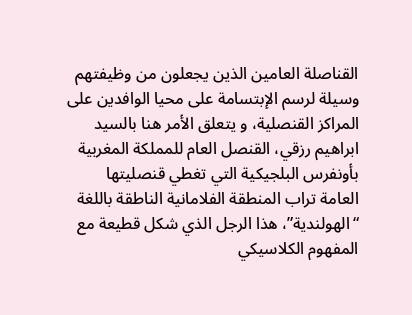القناصلة العامين الذين يجعلون من وظيفتهم وسيلة لرسم الإبتسامة على محيا الوافدين على المراكز القنصلية، و يتعلق الأمر هنا بالسيد ابراهيم رزقي، القنصل العام للمملكة المغربية بأونفرس البلجيكية التي تغطي قنصليتها العامة تراب المنطقة الفلامانية الناطقة باللغة “الهولندية”، هذا الرجل الذي شكل قطيعة مع المفهوم الكلاسيكي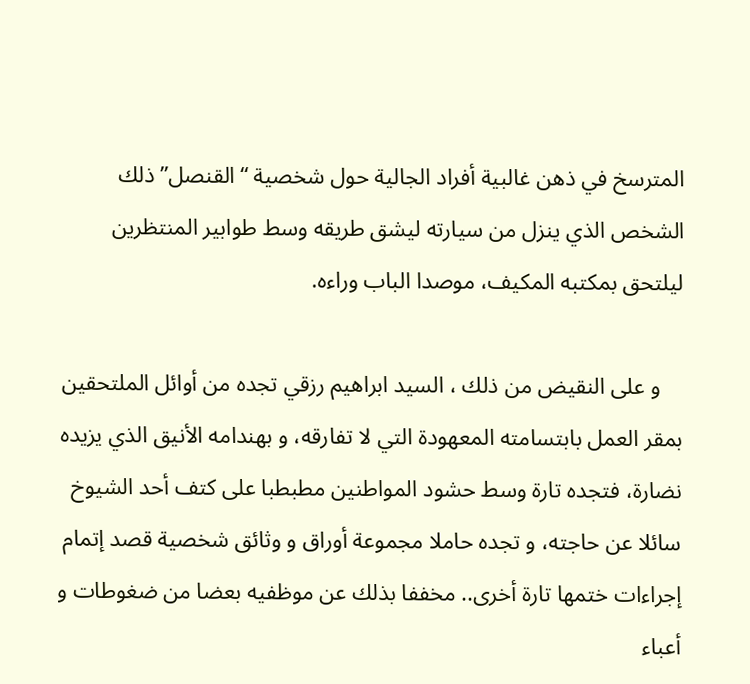المترسخ في ذهن غالبية أفراد الجالية حول شخصية “القنصل” ذلك الشخص الذي ينزل من سيارته ليشق طريقه وسط طوابير المنتظرين ليلتحق بمكتبه المكيف، موصدا الباب وراءه.

    و على النقيض من ذلك ، السيد ابراهيم رزقي تجده من أوائل الملتحقين بمقر العمل بابتسامته المعهودة التي لا تفارقه، و بهندامه الأنيق الذي يزيده نضارة، فتجده تارة وسط حشود المواطنين مطبطبا على كتف أحد الشيوخ سائلا عن حاجته، و تجده حاملا مجموعة أوراق و وثائق شخصية قصد إتمام إجراءات ختمها تارة أخرى.. مخففا بذلك عن موظفيه بعضا من ضغوطات و أعباء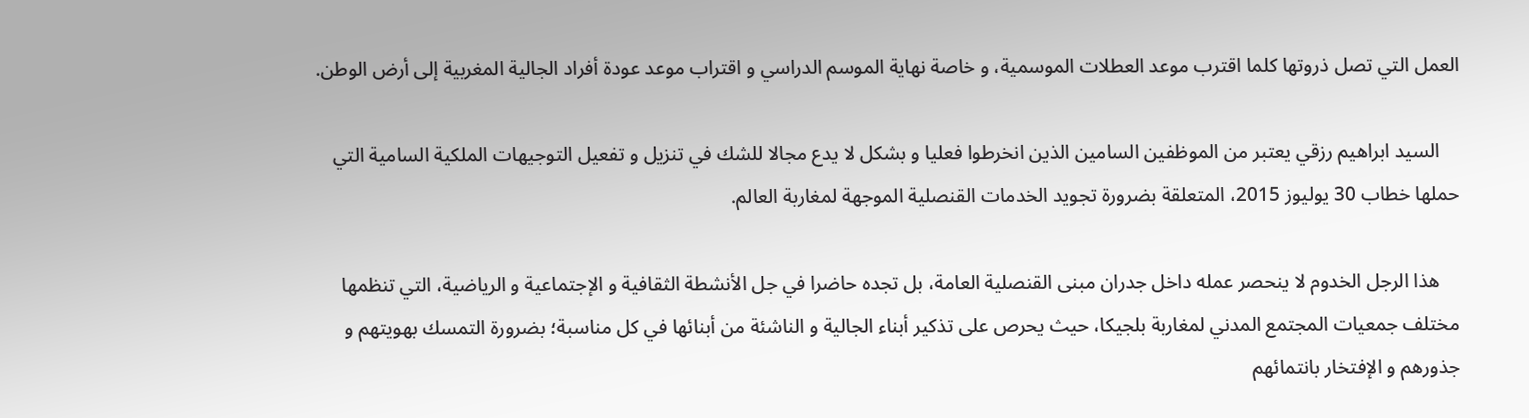العمل التي تصل ذروتها كلما اقترب موعد العطلات الموسمية، و خاصة نهاية الموسم الدراسي و اقتراب موعد عودة أفراد الجالية المغربية إلى أرض الوطن.

    السيد ابراهيم رزقي يعتبر من الموظفين السامين الذين انخرطوا فعليا و بشكل لا يدع مجالا للشك في تنزيل و تفعيل التوجيهات الملكية السامية التي حملها خطاب 30 يوليوز 2015، المتعلقة بضرورة تجويد الخدمات القنصلية الموجهة لمغاربة العالم.

    هذا الرجل الخدوم لا ينحصر عمله داخل جدران مبنى القنصلية العامة، بل تجده حاضرا في جل الأنشطة الثقافية و الإجتماعية و الرياضية، التي تنظمها مختلف جمعيات المجتمع المدني لمغاربة بلجيكا، حيث يحرص على تذكير أبناء الجالية و الناشئة من أبنائها في كل مناسبة؛ بضرورة التمسك بهويتهم و جذورهم و الإفتخار بانتمائهم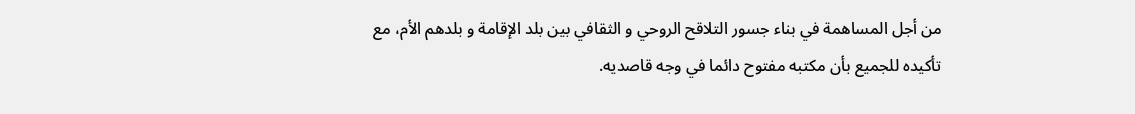من أجل المساهمة في بناء جسور التلاقح الروحي و الثقافي بين بلد الإقامة و بلدهم الأم، مع تأكيده للجميع بأن مكتبه مفتوح دائما في وجه قاصديه.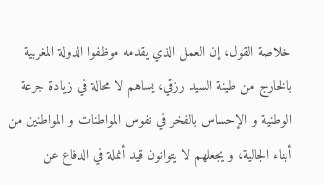خلاصة القول، إن العمل الذي يقدمه موظفوا الدولة المغربية بالخارج من طينة السيد رزقي، يساهم لا محالة في زيادة جرعة الوطنية و الإحساس بالفخر في نفوس المواطنات و المواطنين من أبناء الجالية، و يجعلهم لا يتوانون قيد أنملة في الدفاع عن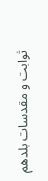ثوابت و مقدسات بلدهم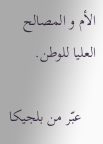الأم و المصالح العليا للوطن.

    عبّر من بلجيكا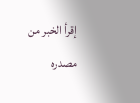إقرأ الخبر من مصدره